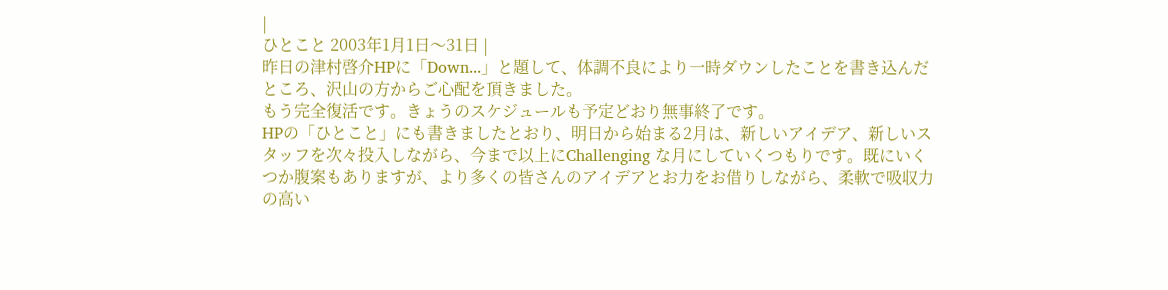|
ひとこと 2003年1月1日〜31日 |
昨日の津村啓介HPに「Down...」と題して、体調不良により一時ダウンしたことを書き込んだところ、沢山の方からご心配を頂きました。
もう完全復活です。きょうのスケジュールも予定どおり無事終了です。
HPの「ひとこと」にも書きましたとおり、明日から始まる2月は、新しいアイデア、新しいスタッフを次々投入しながら、今まで以上にChallenging な月にしていくつもりです。既にいくつか腹案もありますが、より多くの皆さんのアイデアとお力をお借りしながら、柔軟で吸収力の高い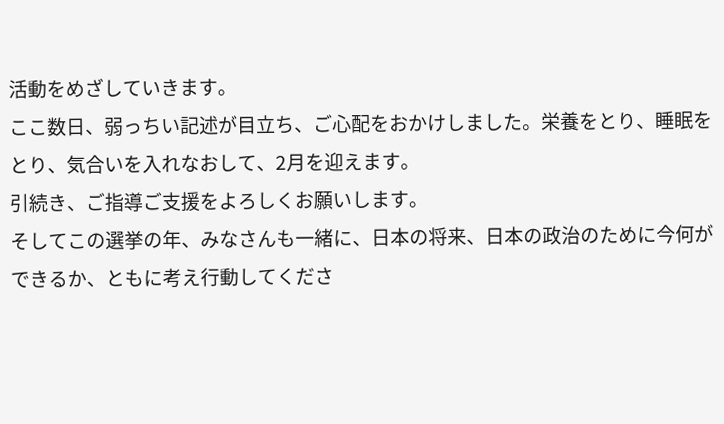活動をめざしていきます。
ここ数日、弱っちい記述が目立ち、ご心配をおかけしました。栄養をとり、睡眠をとり、気合いを入れなおして、2月を迎えます。
引続き、ご指導ご支援をよろしくお願いします。
そしてこの選挙の年、みなさんも一緒に、日本の将来、日本の政治のために今何ができるか、ともに考え行動してくださ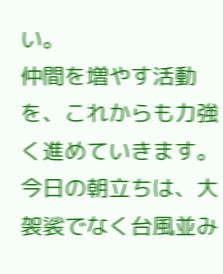い。
仲間を増やす活動を、これからも力強く進めていきます。
今日の朝立ちは、大袈裟でなく台風並み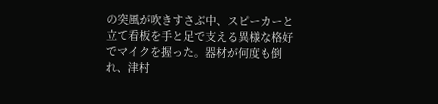の突風が吹きすさぶ中、スピーカーと立て看板を手と足で支える異様な格好でマイクを握った。器材が何度も倒れ、津村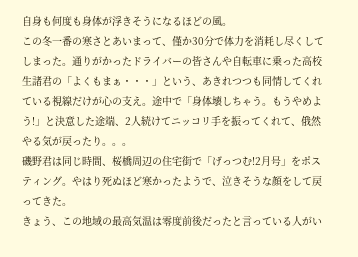自身も何度も身体が浮きそうになるほどの風。
この冬一番の寒さとあいまって、僅か30分で体力を消耗し尽くしてしまった。通りがかったドライバーの皆さんや自転車に乗った高校生諸君の「よくもまぁ・・・」という、あきれつつも同情してくれている視線だけが心の支え。途中で「身体壊しちゃう。もうやめよう!」と決意した途端、2人続けてニッコリ手を振ってくれて、俄然やる気が戻ったり。。。
磯野君は同じ時間、桜橋周辺の住宅街で「げっつむ!2月号」をポスティング。やはり死ぬほど寒かったようで、泣きそうな顔をして戻ってきた。
きょう、この地域の最高気温は零度前後だったと言っている人がい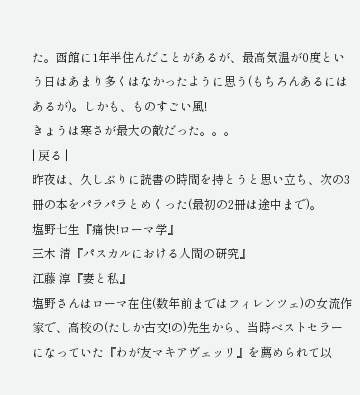た。函館に1年半住んだことがあるが、最高気温が0度という日はあまり多くはなかったように思う(もちろんあるにはあるが)。しかも、ものすごい風!
きょうは寒さが最大の敵だった。。。
| 戻る |
昨夜は、久しぶりに読書の時間を持とうと思い立ち、次の3冊の本をパラパラとめくった(最初の2冊は途中まで)。
塩野七生『痛快!ローマ学』
三木 清『パスカルにおける人間の研究』
江藤 淳『妻と私』
塩野さんはローマ在住(数年前まではフィレンツェ)の女流作家で、高校の(たしか古文!の)先生から、当時ベストセラーになっていた『わが友マキアヴェッリ』を薦められて以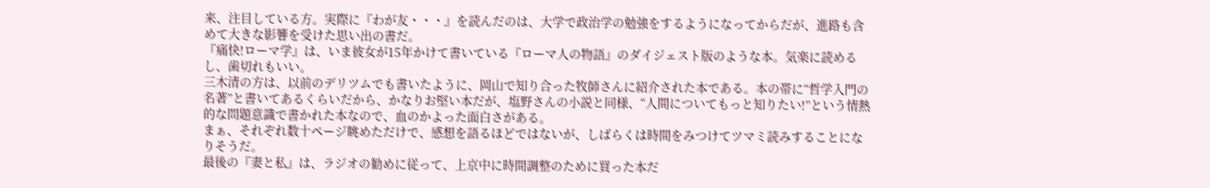来、注目している方。実際に『わが友・・・』を読んだのは、大学で政治学の勉強をするようになってからだが、進路も含めて大きな影響を受けた思い出の書だ。
『痛快!ローマ学』は、いま彼女が15年かけて書いている『ローマ人の物語』のダイジェスト版のような本。気楽に読めるし、歯切れもいい。
三木清の方は、以前のデリツムでも書いたように、岡山で知り合った牧師さんに紹介された本である。本の帯に“哲学入門の名著”と書いてあるくらいだから、かなりお堅い本だが、塩野さんの小説と同様、“人間についてもっと知りたい!”という情熱的な問題意識で書かれた本なので、血のかよった面白さがある。
まぁ、それぞれ数十ページ眺めただけで、感想を語るほどではないが、しばらくは時間をみつけてツマミ読みすることになりそうだ。
最後の『妻と私』は、ラジオの勧めに従って、上京中に時間調整のために買った本だ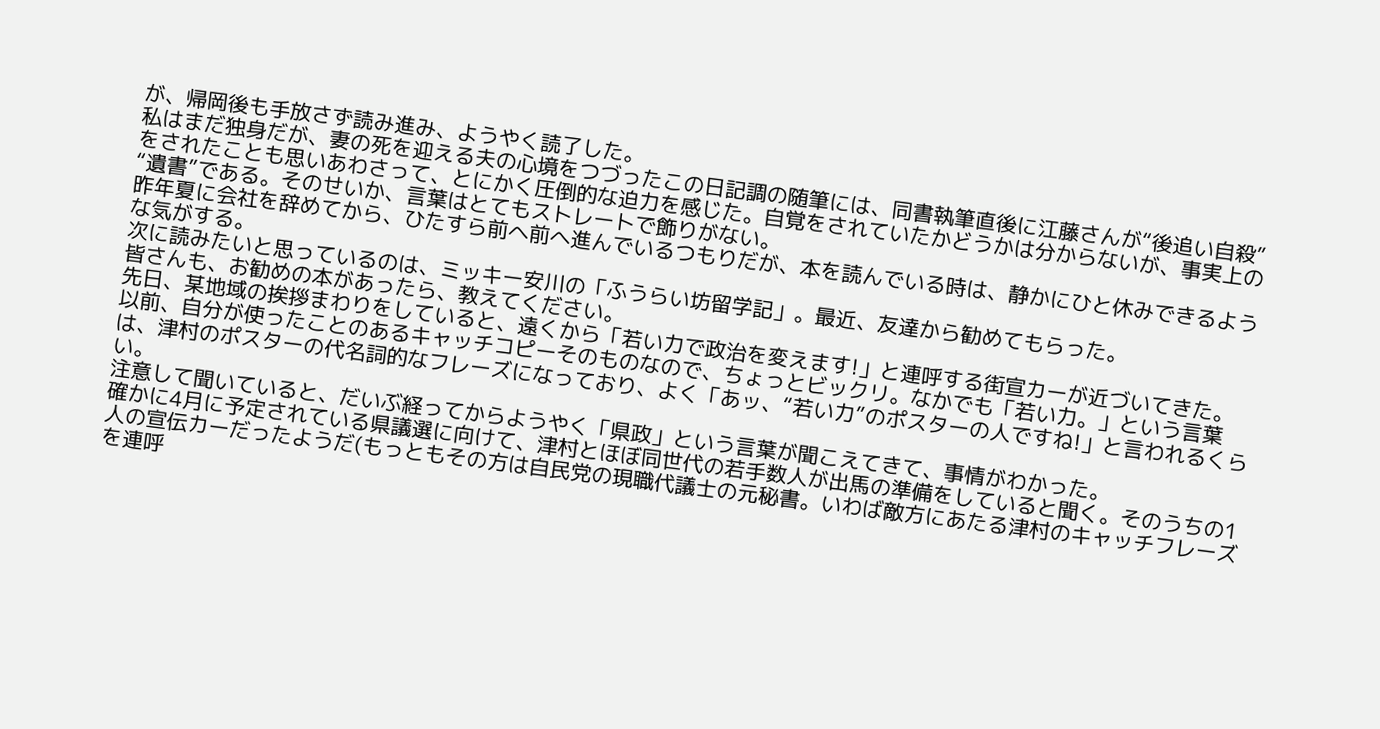が、帰岡後も手放さず読み進み、ようやく読了した。
私はまだ独身だが、妻の死を迎える夫の心境をつづったこの日記調の随筆には、同書執筆直後に江藤さんが“後追い自殺”をされたことも思いあわさって、とにかく圧倒的な迫力を感じた。自覚をされていたかどうかは分からないが、事実上の“遺書”である。そのせいか、言葉はとてもストレートで飾りがない。
昨年夏に会社を辞めてから、ひたすら前へ前へ進んでいるつもりだが、本を読んでいる時は、静かにひと休みできるような気がする。
次に読みたいと思っているのは、ミッキー安川の「ふうらい坊留学記」。最近、友達から勧めてもらった。
皆さんも、お勧めの本があったら、教えてください。
先日、某地域の挨拶まわりをしていると、遠くから「若い力で政治を変えます!」と連呼する街宣カーが近づいてきた。
以前、自分が使ったことのあるキャッチコピーそのものなので、ちょっとビックリ。なかでも「若い力。」という言葉は、津村のポスターの代名詞的なフレーズになっており、よく「あッ、“若い力”のポスターの人ですね!」と言われるくらい。
注意して聞いていると、だいぶ経ってからようやく「県政」という言葉が聞こえてきて、事情がわかった。
確かに4月に予定されている県議選に向けて、津村とほぼ同世代の若手数人が出馬の準備をしていると聞く。そのうちの1人の宣伝カーだったようだ(もっともその方は自民党の現職代議士の元秘書。いわば敵方にあたる津村のキャッチフレーズを連呼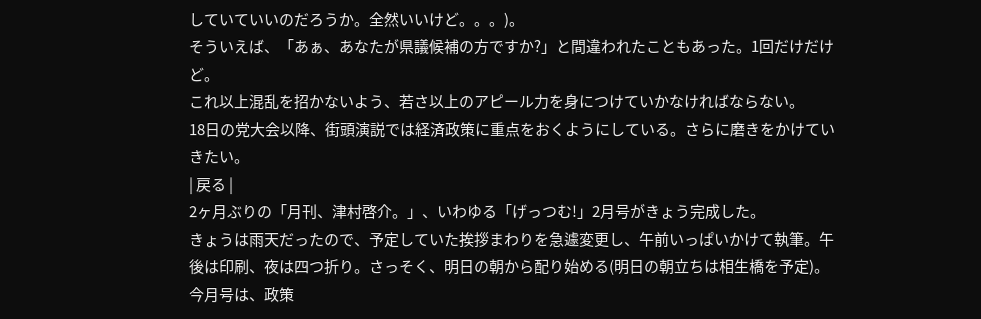していていいのだろうか。全然いいけど。。。)。
そういえば、「あぁ、あなたが県議候補の方ですか?」と間違われたこともあった。1回だけだけど。
これ以上混乱を招かないよう、若さ以上のアピール力を身につけていかなければならない。
18日の党大会以降、街頭演説では経済政策に重点をおくようにしている。さらに磨きをかけていきたい。
| 戻る |
2ヶ月ぶりの「月刊、津村啓介。」、いわゆる「げっつむ!」2月号がきょう完成した。
きょうは雨天だったので、予定していた挨拶まわりを急遽変更し、午前いっぱいかけて執筆。午後は印刷、夜は四つ折り。さっそく、明日の朝から配り始める(明日の朝立ちは相生橋を予定)。
今月号は、政策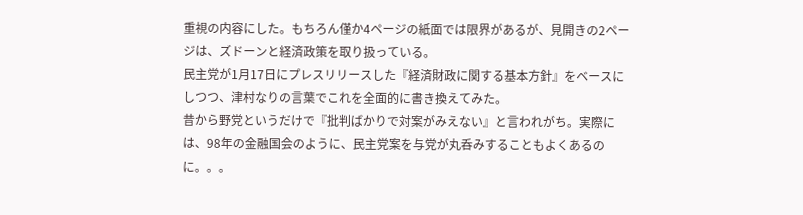重視の内容にした。もちろん僅か4ページの紙面では限界があるが、見開きの2ページは、ズドーンと経済政策を取り扱っている。
民主党が1月17日にプレスリリースした『経済財政に関する基本方針』をベースにしつつ、津村なりの言葉でこれを全面的に書き換えてみた。
昔から野党というだけで『批判ばかりで対案がみえない』と言われがち。実際には、98年の金融国会のように、民主党案を与党が丸呑みすることもよくあるのに。。。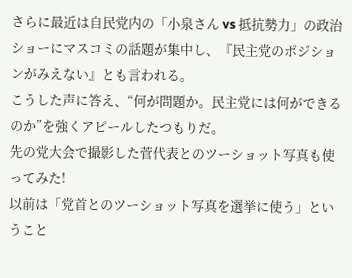さらに最近は自民党内の「小泉さん vs 抵抗勢力」の政治ショーにマスコミの話題が集中し、『民主党のポジションがみえない』とも言われる。
こうした声に答え、“何が問題か。民主党には何ができるのか”を強くアピールしたつもりだ。
先の党大会で撮影した菅代表とのツーショット写真も使ってみた!
以前は「党首とのツーショット写真を選挙に使う」ということ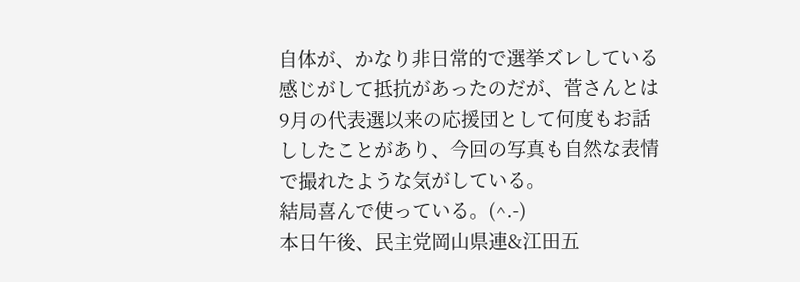自体が、かなり非日常的で選挙ズレしている感じがして抵抗があったのだが、菅さんとは9月の代表選以来の応援団として何度もお話ししたことがあり、今回の写真も自然な表情で撮れたような気がしている。
結局喜んで使っている。(^.-)
本日午後、民主党岡山県連&江田五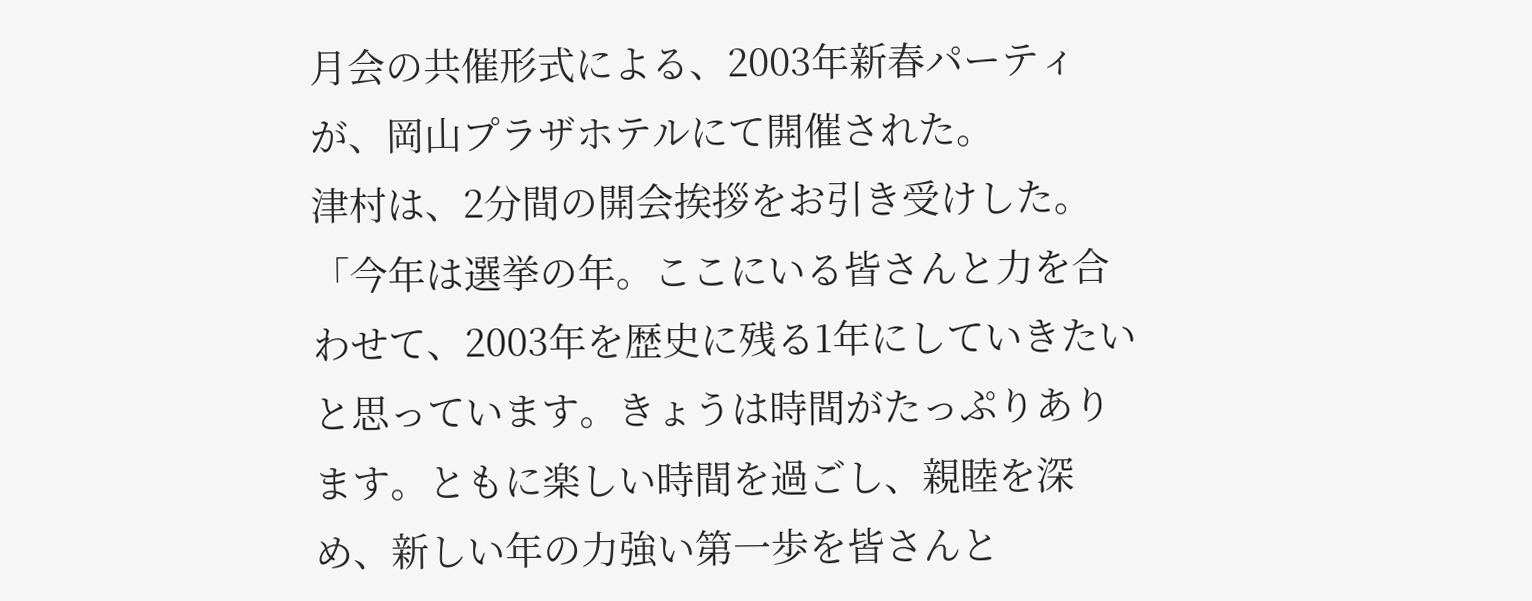月会の共催形式による、2003年新春パーティが、岡山プラザホテルにて開催された。
津村は、2分間の開会挨拶をお引き受けした。「今年は選挙の年。ここにいる皆さんと力を合わせて、2003年を歴史に残る1年にしていきたいと思っています。きょうは時間がたっぷりあります。ともに楽しい時間を過ごし、親睦を深め、新しい年の力強い第一歩を皆さんと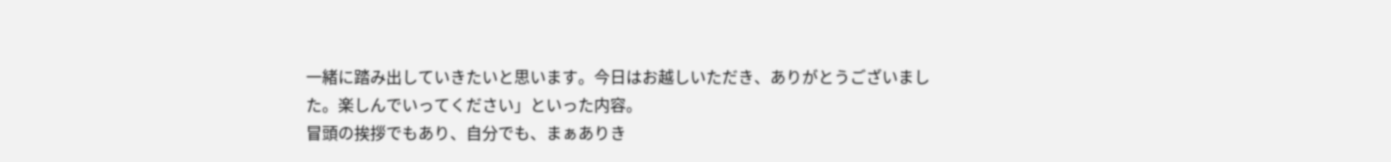一緒に踏み出していきたいと思います。今日はお越しいただき、ありがとうございました。楽しんでいってください」といった内容。
冒頭の挨拶でもあり、自分でも、まぁありき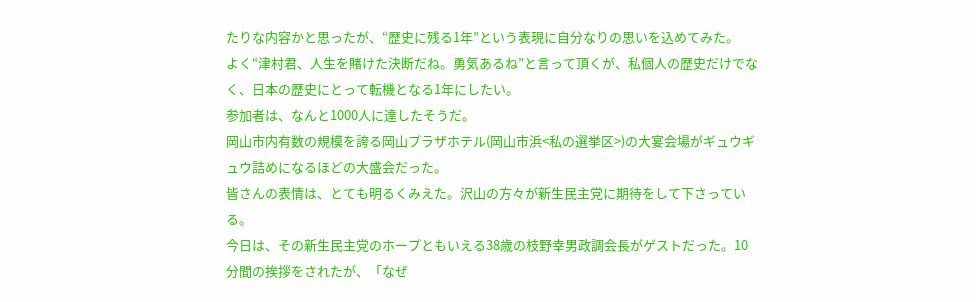たりな内容かと思ったが、“歴史に残る1年”という表現に自分なりの思いを込めてみた。
よく“津村君、人生を賭けた決断だね。勇気あるね”と言って頂くが、私個人の歴史だけでなく、日本の歴史にとって転機となる1年にしたい。
参加者は、なんと1000人に達したそうだ。
岡山市内有数の規模を誇る岡山プラザホテル(岡山市浜<私の選挙区>)の大宴会場がギュウギュウ詰めになるほどの大盛会だった。
皆さんの表情は、とても明るくみえた。沢山の方々が新生民主党に期待をして下さっている。
今日は、その新生民主党のホープともいえる38歳の枝野幸男政調会長がゲストだった。10分間の挨拶をされたが、「なぜ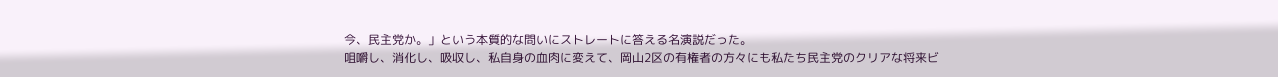今、民主党か。」という本質的な問いにストレートに答える名演説だった。
咀嚼し、消化し、吸収し、私自身の血肉に変えて、岡山2区の有権者の方々にも私たち民主党のクリアな将来ビ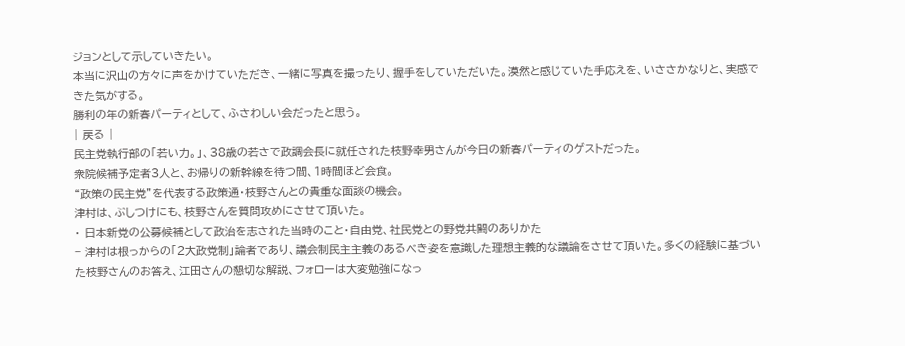ジョンとして示していきたい。
本当に沢山の方々に声をかけていただき、一緒に写真を撮ったり、握手をしていただいた。漠然と感じていた手応えを、いささかなりと、実感できた気がする。
勝利の年の新春パーティとして、ふさわしい会だったと思う。
| 戻る |
民主党執行部の「若い力。」、38歳の若さで政調会長に就任された枝野幸男さんが今日の新春パーティのゲストだった。
衆院候補予定者3人と、お帰りの新幹線を待つ間、1時間ほど会食。
“政策の民主党”を代表する政策通・枝野さんとの貴重な面談の機会。
津村は、ぶしつけにも、枝野さんを質問攻めにさせて頂いた。
・ 日本新党の公募候補として政治を志された当時のこと・自由党、社民党との野党共闘のありかた
− 津村は根っからの「2大政党制」論者であり、議会制民主主義のあるべき姿を意識した理想主義的な議論をさせて頂いた。多くの経験に基づいた枝野さんのお答え、江田さんの懇切な解説、フォローは大変勉強になっ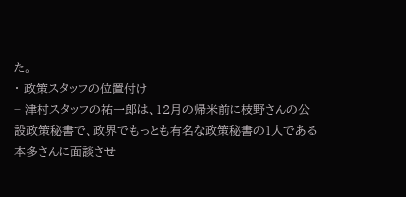た。
・ 政策スタッフの位置付け
− 津村スタッフの祐一郎は、12月の帰米前に枝野さんの公設政策秘書で、政界でもっとも有名な政策秘書の1人である本多さんに面談させ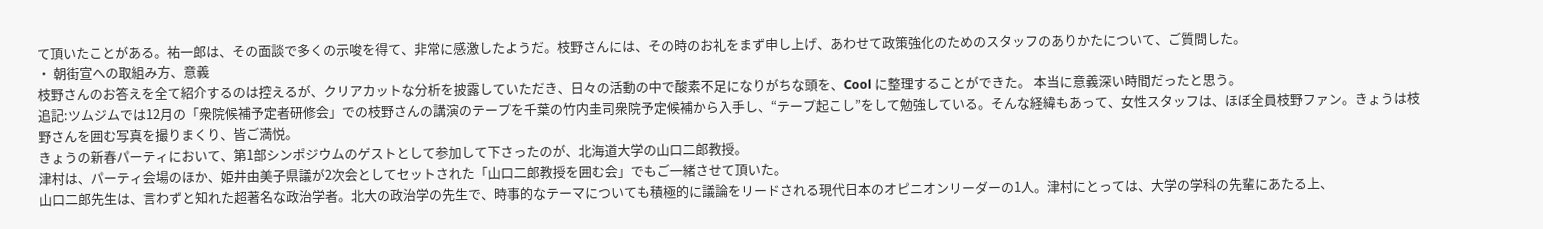て頂いたことがある。祐一郎は、その面談で多くの示唆を得て、非常に感激したようだ。枝野さんには、その時のお礼をまず申し上げ、あわせて政策強化のためのスタッフのありかたについて、ご質問した。
・ 朝街宣への取組み方、意義
枝野さんのお答えを全て紹介するのは控えるが、クリアカットな分析を披露していただき、日々の活動の中で酸素不足になりがちな頭を、Cool に整理することができた。 本当に意義深い時間だったと思う。
追記:ツムジムでは12月の「衆院候補予定者研修会」での枝野さんの講演のテープを千葉の竹内圭司衆院予定候補から入手し、“テープ起こし”をして勉強している。そんな経緯もあって、女性スタッフは、ほぼ全員枝野ファン。きょうは枝野さんを囲む写真を撮りまくり、皆ご満悦。
きょうの新春パーティにおいて、第1部シンポジウムのゲストとして参加して下さったのが、北海道大学の山口二郎教授。
津村は、パーティ会場のほか、姫井由美子県議が2次会としてセットされた「山口二郎教授を囲む会」でもご一緒させて頂いた。
山口二郎先生は、言わずと知れた超著名な政治学者。北大の政治学の先生で、時事的なテーマについても積極的に議論をリードされる現代日本のオピニオンリーダーの1人。津村にとっては、大学の学科の先輩にあたる上、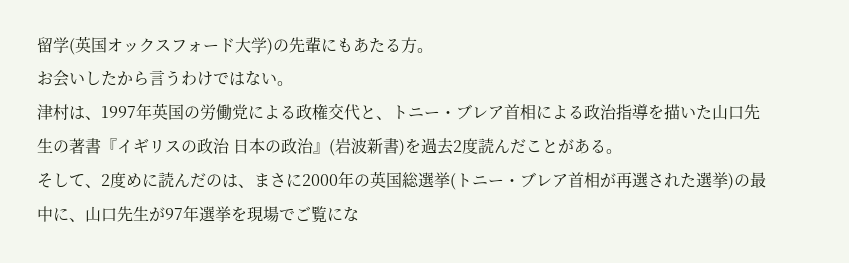留学(英国オックスフォード大学)の先輩にもあたる方。
お会いしたから言うわけではない。
津村は、1997年英国の労働党による政権交代と、トニー・ブレア首相による政治指導を描いた山口先生の著書『イギリスの政治 日本の政治』(岩波新書)を過去2度読んだことがある。
そして、2度めに読んだのは、まさに2000年の英国総選挙(トニー・ブレア首相が再選された選挙)の最中に、山口先生が97年選挙を現場でご覧にな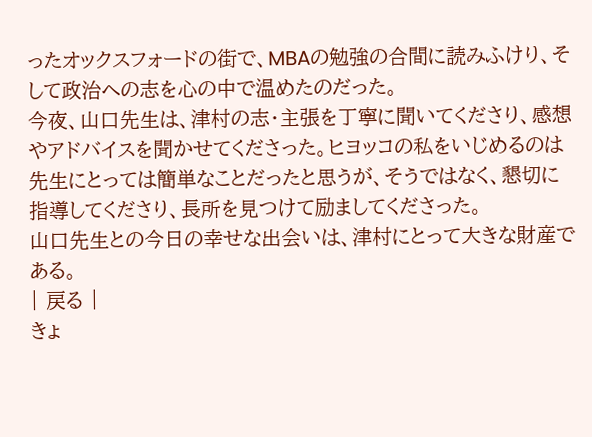ったオックスフォードの街で、MBAの勉強の合間に読みふけり、そして政治への志を心の中で温めたのだった。
今夜、山口先生は、津村の志・主張を丁寧に聞いてくださり、感想やアドバイスを聞かせてくださった。ヒヨッコの私をいじめるのは先生にとっては簡単なことだったと思うが、そうではなく、懇切に指導してくださり、長所を見つけて励ましてくださった。
山口先生との今日の幸せな出会いは、津村にとって大きな財産である。
| 戻る |
きょ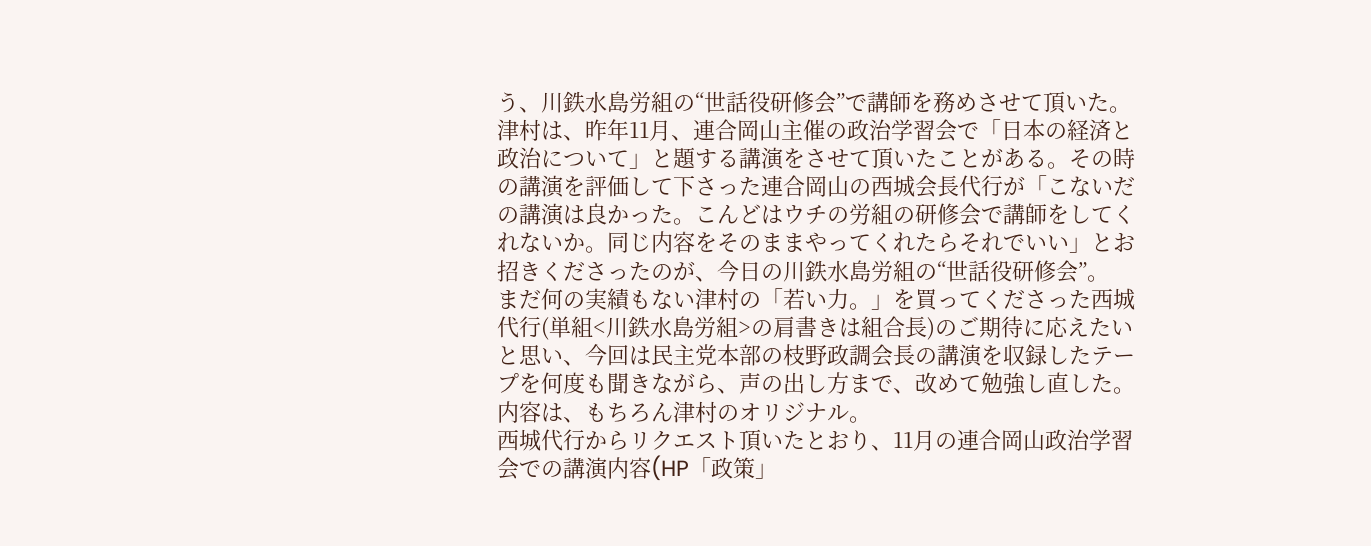う、川鉄水島労組の“世話役研修会”で講師を務めさせて頂いた。
津村は、昨年11月、連合岡山主催の政治学習会で「日本の経済と政治について」と題する講演をさせて頂いたことがある。その時の講演を評価して下さった連合岡山の西城会長代行が「こないだの講演は良かった。こんどはウチの労組の研修会で講師をしてくれないか。同じ内容をそのままやってくれたらそれでいい」とお招きくださったのが、今日の川鉄水島労組の“世話役研修会”。
まだ何の実績もない津村の「若い力。」を買ってくださった西城代行(単組<川鉄水島労組>の肩書きは組合長)のご期待に応えたいと思い、今回は民主党本部の枝野政調会長の講演を収録したテープを何度も聞きながら、声の出し方まで、改めて勉強し直した。
内容は、もちろん津村のオリジナル。
西城代行からリクエスト頂いたとおり、11月の連合岡山政治学習会での講演内容(HP「政策」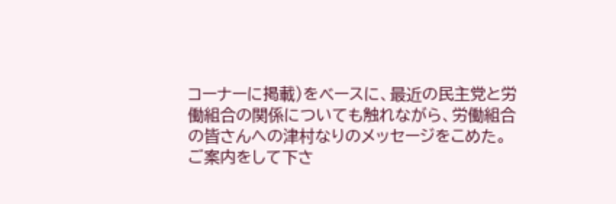コーナーに掲載)をベースに、最近の民主党と労働組合の関係についても触れながら、労働組合の皆さんへの津村なりのメッセージをこめた。
ご案内をして下さ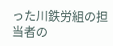った川鉄労組の担当者の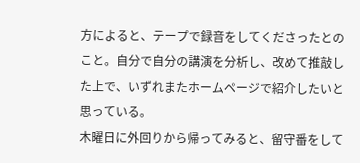方によると、テープで録音をしてくださったとのこと。自分で自分の講演を分析し、改めて推敲した上で、いずれまたホームページで紹介したいと思っている。
木曜日に外回りから帰ってみると、留守番をして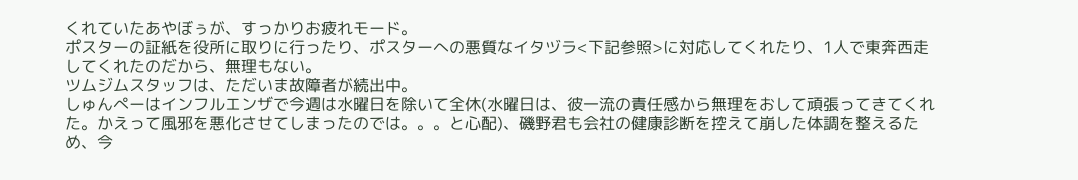くれていたあやぼぅが、すっかりお疲れモード。
ポスターの証紙を役所に取りに行ったり、ポスターへの悪質なイタヅラ<下記参照>に対応してくれたり、1人で東奔西走してくれたのだから、無理もない。
ツムジムスタッフは、ただいま故障者が続出中。
しゅんぺーはインフルエンザで今週は水曜日を除いて全休(水曜日は、彼一流の責任感から無理をおして頑張ってきてくれた。かえって風邪を悪化させてしまったのでは。。。と心配)、磯野君も会社の健康診断を控えて崩した体調を整えるため、今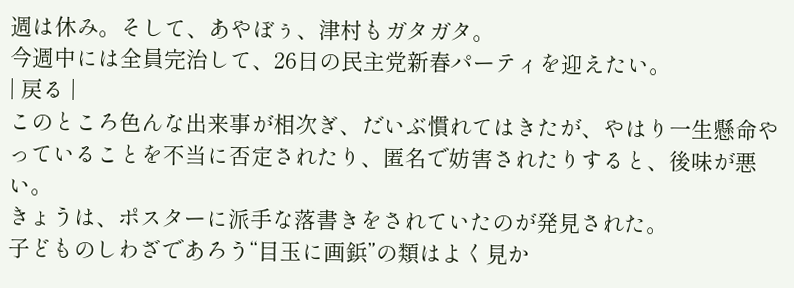週は休み。そして、あやぼぅ、津村もガタガタ。
今週中には全員完治して、26日の民主党新春パーティを迎えたい。
| 戻る |
このところ色んな出来事が相次ぎ、だいぶ慣れてはきたが、やはり一生懸命やっていることを不当に否定されたり、匿名で妨害されたりすると、後味が悪い。
きょうは、ポスターに派手な落書きをされていたのが発見された。
子どものしわざであろう“目玉に画鋲”の類はよく見か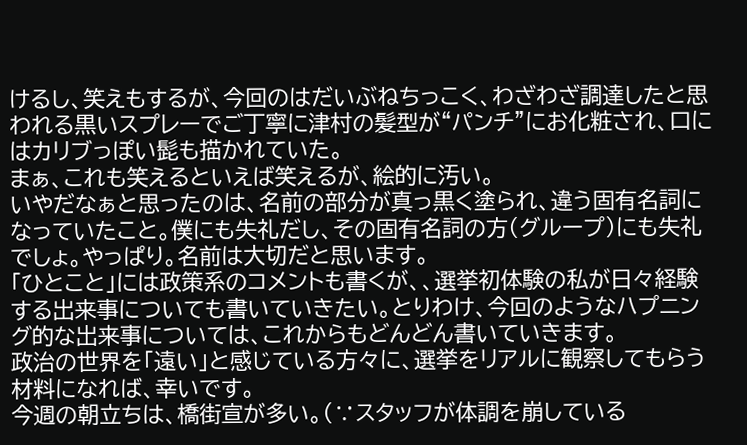けるし、笑えもするが、今回のはだいぶねちっこく、わざわざ調達したと思われる黒いスプレーでご丁寧に津村の髪型が“パンチ”にお化粧され、口にはカリブっぽい髭も描かれていた。
まぁ、これも笑えるといえば笑えるが、絵的に汚い。
いやだなぁと思ったのは、名前の部分が真っ黒く塗られ、違う固有名詞になっていたこと。僕にも失礼だし、その固有名詞の方(グループ)にも失礼でしょ。やっぱり。名前は大切だと思います。
「ひとこと」には政策系のコメントも書くが、、選挙初体験の私が日々経験する出来事についても書いていきたい。とりわけ、今回のようなハプニング的な出来事については、これからもどんどん書いていきます。
政治の世界を「遠い」と感じている方々に、選挙をリアルに観察してもらう材料になれば、幸いです。
今週の朝立ちは、橋街宣が多い。(∵スタッフが体調を崩している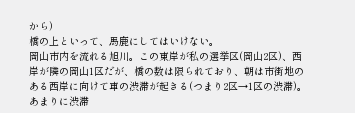から)
橋の上といって、馬鹿にしてはいけない。
岡山市内を流れる旭川。この東岸が私の選挙区(岡山2区)、西岸が隣の岡山1区だが、橋の数は限られており、朝は市街地のある西岸に向けて車の渋滞が起きる(つまり2区→1区の渋滞)。あまりに渋滞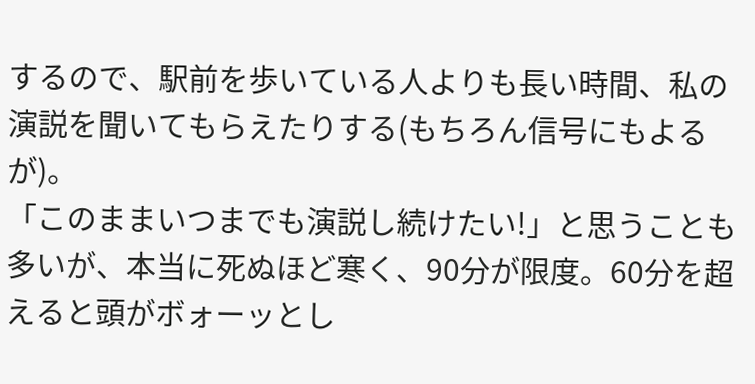するので、駅前を歩いている人よりも長い時間、私の演説を聞いてもらえたりする(もちろん信号にもよるが)。
「このままいつまでも演説し続けたい!」と思うことも多いが、本当に死ぬほど寒く、90分が限度。60分を超えると頭がボォーッとし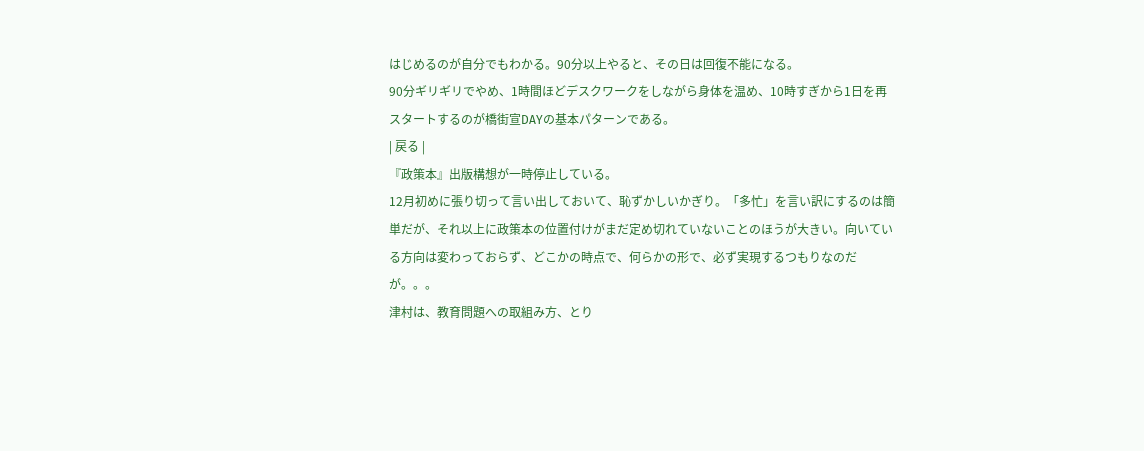はじめるのが自分でもわかる。90分以上やると、その日は回復不能になる。
90分ギリギリでやめ、1時間ほどデスクワークをしながら身体を温め、10時すぎから1日を再スタートするのが橋街宣DAYの基本パターンである。
| 戻る |
『政策本』出版構想が一時停止している。
12月初めに張り切って言い出しておいて、恥ずかしいかぎり。「多忙」を言い訳にするのは簡単だが、それ以上に政策本の位置付けがまだ定め切れていないことのほうが大きい。向いている方向は変わっておらず、どこかの時点で、何らかの形で、必ず実現するつもりなのだが。。。
津村は、教育問題への取組み方、とり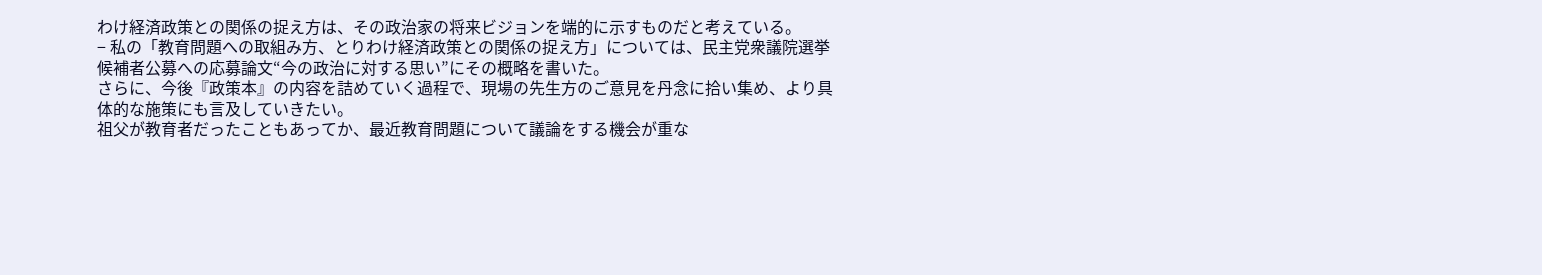わけ経済政策との関係の捉え方は、その政治家の将来ビジョンを端的に示すものだと考えている。
− 私の「教育問題への取組み方、とりわけ経済政策との関係の捉え方」については、民主党衆議院選挙候補者公募への応募論文“今の政治に対する思い”にその概略を書いた。
さらに、今後『政策本』の内容を詰めていく過程で、現場の先生方のご意見を丹念に拾い集め、より具体的な施策にも言及していきたい。
祖父が教育者だったこともあってか、最近教育問題について議論をする機会が重な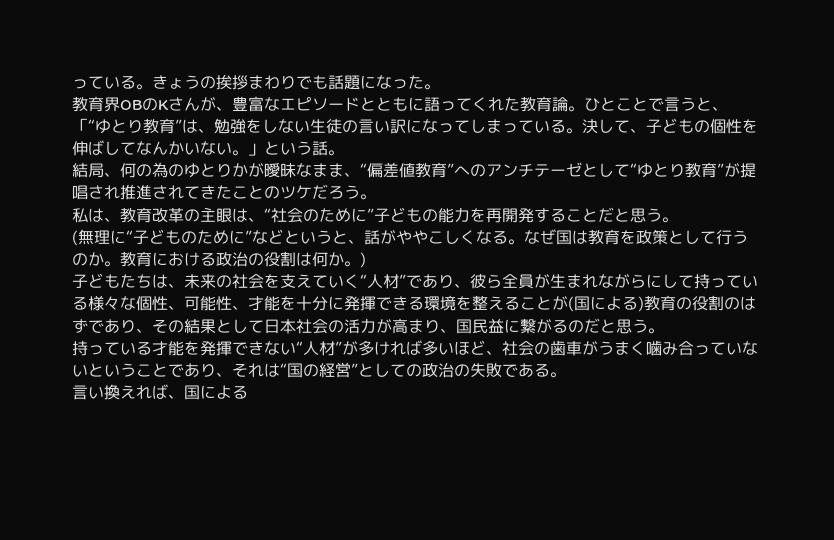っている。きょうの挨拶まわりでも話題になった。
教育界OBのKさんが、豊富なエピソードとともに語ってくれた教育論。ひとことで言うと、「“ゆとり教育”は、勉強をしない生徒の言い訳になってしまっている。決して、子どもの個性を伸ばしてなんかいない。」という話。
結局、何の為のゆとりかが曖昧なまま、“偏差値教育”へのアンチテーゼとして“ゆとり教育”が提唱され推進されてきたことのツケだろう。
私は、教育改革の主眼は、“社会のために”子どもの能力を再開発することだと思う。
(無理に“子どものために”などというと、話がややこしくなる。なぜ国は教育を政策として行うのか。教育における政治の役割は何か。)
子どもたちは、未来の社会を支えていく“人材”であり、彼ら全員が生まれながらにして持っている様々な個性、可能性、才能を十分に発揮できる環境を整えることが(国による)教育の役割のはずであり、その結果として日本社会の活力が高まり、国民益に繋がるのだと思う。
持っている才能を発揮できない“人材”が多ければ多いほど、社会の歯車がうまく噛み合っていないということであり、それは“国の経営”としての政治の失敗である。
言い換えれば、国による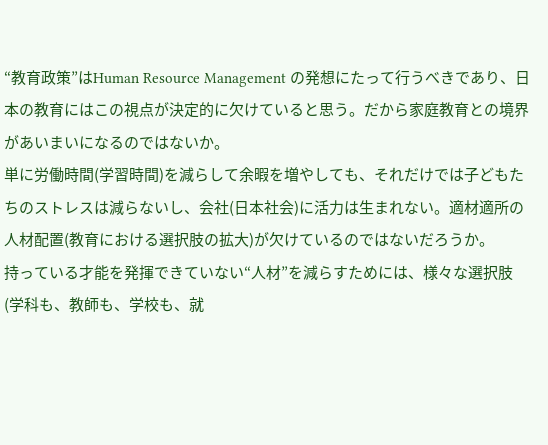“教育政策”はHuman Resource Management の発想にたって行うべきであり、日本の教育にはこの視点が決定的に欠けていると思う。だから家庭教育との境界があいまいになるのではないか。
単に労働時間(学習時間)を減らして余暇を増やしても、それだけでは子どもたちのストレスは減らないし、会社(日本社会)に活力は生まれない。適材適所の人材配置(教育における選択肢の拡大)が欠けているのではないだろうか。
持っている才能を発揮できていない“人材”を減らすためには、様々な選択肢(学科も、教師も、学校も、就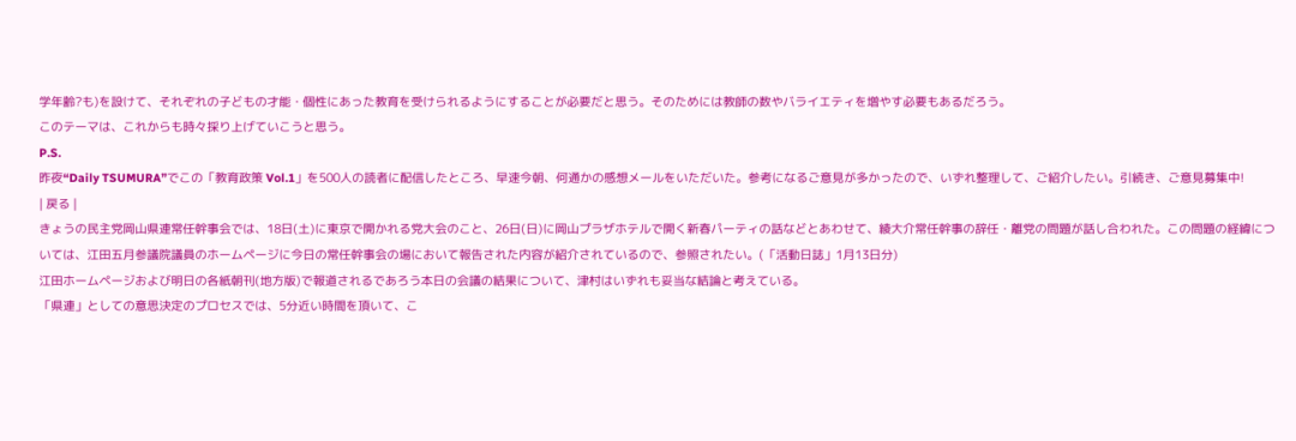学年齢?も)を設けて、それぞれの子どもの才能・個性にあった教育を受けられるようにすることが必要だと思う。そのためには教師の数やバライエティを増やす必要もあるだろう。
このテーマは、これからも時々採り上げていこうと思う。
P.S.
昨夜“Daily TSUMURA”でこの「教育政策 Vol.1」を500人の読者に配信したところ、早速今朝、何通かの感想メールをいただいた。参考になるご意見が多かったので、いずれ整理して、ご紹介したい。引続き、ご意見募集中!
| 戻る |
きょうの民主党岡山県連常任幹事会では、18日(土)に東京で開かれる党大会のこと、26日(日)に岡山プラザホテルで開く新春パーティの話などとあわせて、綾大介常任幹事の辞任・離党の問題が話し合われた。この問題の経緯については、江田五月参議院議員のホームページに今日の常任幹事会の場において報告された内容が紹介されているので、参照されたい。(「活動日誌」1月13日分)
江田ホームページおよび明日の各紙朝刊(地方版)で報道されるであろう本日の会議の結果について、津村はいずれも妥当な結論と考えている。
「県連」としての意思決定のプロセスでは、5分近い時間を頂いて、こ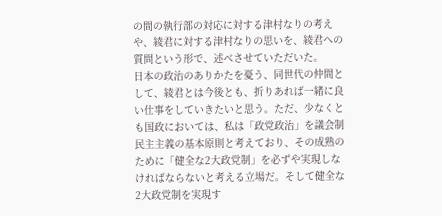の間の執行部の対応に対する津村なりの考えや、綾君に対する津村なりの思いを、綾君への質問という形で、述べさせていただいた。
日本の政治のありかたを憂う、同世代の仲間として、綾君とは今後とも、折りあれば一緒に良い仕事をしていきたいと思う。ただ、少なくとも国政においては、私は「政党政治」を議会制民主主義の基本原則と考えており、その成熟のために「健全な2大政党制」を必ずや実現しなければならないと考える立場だ。そして健全な2大政党制を実現す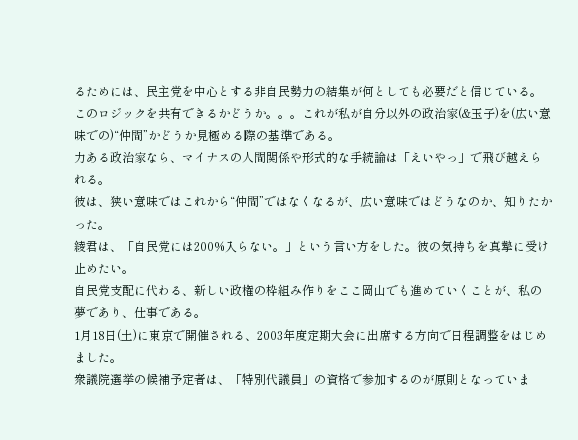るためには、民主党を中心とする非自民勢力の結集が何としても必要だと信じている。このロジックを共有できるかどうか。。。これが私が自分以外の政治家(&玉子)を(広い意味での)“仲間”かどうか見極める際の基準である。
力ある政治家なら、マイナスの人間関係や形式的な手続論は「えいやっ」で飛び越えられる。
彼は、狭い意味ではこれから“仲間”ではなくなるが、広い意味ではどうなのか、知りたかった。
綾君は、「自民党には200%入らない。」という言い方をした。彼の気持ちを真摯に受け止めたい。
自民党支配に代わる、新しい政権の枠組み作りをここ岡山でも進めていくことが、私の夢であり、仕事である。
1月18日(土)に東京で開催される、2003年度定期大会に出席する方向で日程調整をはじめました。
衆議院選挙の候補予定者は、「特別代議員」の資格で参加するのが原則となっていま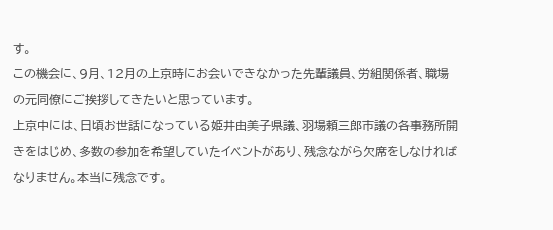す。
この機会に、9月、12月の上京時にお会いできなかった先輩議員、労組関係者、職場の元同僚にご挨拶してきたいと思っています。
上京中には、日頃お世話になっている姫井由美子県議、羽場頼三郎市議の各事務所開きをはじめ、多数の参加を希望していたイベントがあり、残念ながら欠席をしなければなりません。本当に残念です。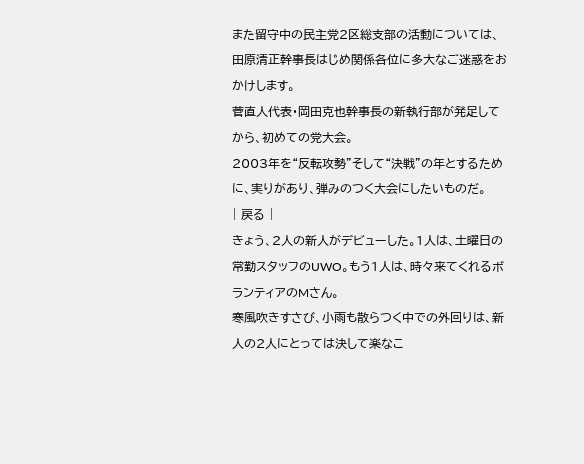また留守中の民主党2区総支部の活動については、田原清正幹事長はじめ関係各位に多大なご迷惑をおかけします。
菅直人代表・岡田克也幹事長の新執行部が発足してから、初めての党大会。
2003年を“反転攻勢”そして“決戦”の年とするために、実りがあり、弾みのつく大会にしたいものだ。
| 戻る |
きょう、2人の新人がデビューした。1人は、土曜日の常勤スタッフのUWO。もう1人は、時々来てくれるボランティアのMさん。
寒風吹きすさび、小雨も散らつく中での外回りは、新人の2人にとっては決して楽なこ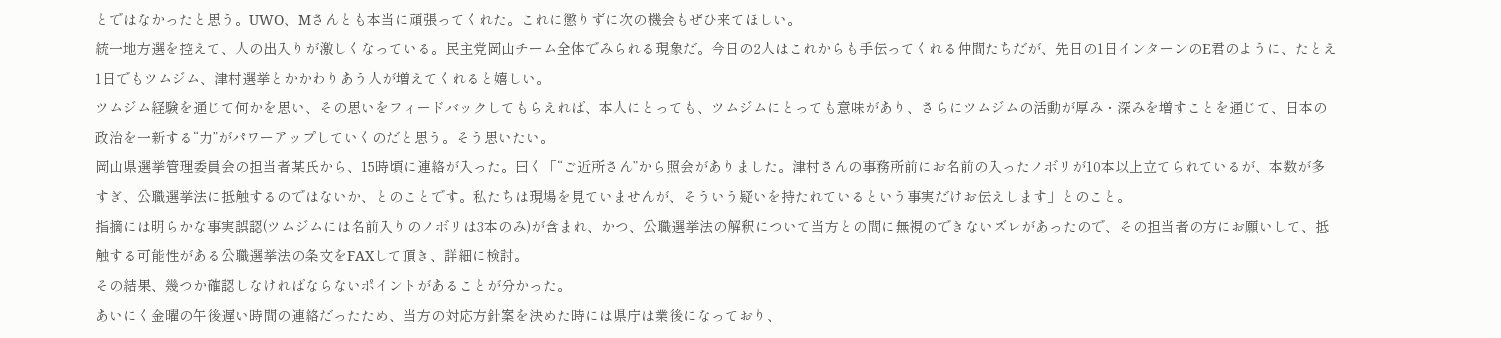とではなかったと思う。UWO、Mさんとも本当に頑張ってくれた。これに懲りずに次の機会もぜひ来てほしい。
統一地方選を控えて、人の出入りが激しくなっている。民主党岡山チーム全体でみられる現象だ。今日の2人はこれからも手伝ってくれる仲間たちだが、先日の1日インターンのE君のように、たとえ1日でもツムジム、津村選挙とかかわりあう人が増えてくれると嬉しい。
ツムジム経験を通じて何かを思い、その思いをフィードバックしてもらえれば、本人にとっても、ツムジムにとっても意味があり、さらにツムジムの活動が厚み・深みを増すことを通じて、日本の政治を一新する“力”がパワーアップしていくのだと思う。そう思いたい。
岡山県選挙管理委員会の担当者某氏から、15時頃に連絡が入った。曰く「“ご近所さん”から照会がありました。津村さんの事務所前にお名前の入ったノボリが10本以上立てられているが、本数が多すぎ、公職選挙法に抵触するのではないか、とのことです。私たちは現場を見ていませんが、そういう疑いを持たれているという事実だけお伝えします」とのこと。
指摘には明らかな事実誤認(ツムジムには名前入りのノボリは3本のみ)が含まれ、かつ、公職選挙法の解釈について当方との間に無視のできないズレがあったので、その担当者の方にお願いして、抵触する可能性がある公職選挙法の条文をFAXして頂き、詳細に検討。
その結果、幾つか確認しなければならないポイントがあることが分かった。
あいにく金曜の午後遅い時間の連絡だったため、当方の対応方針案を決めた時には県庁は業後になっており、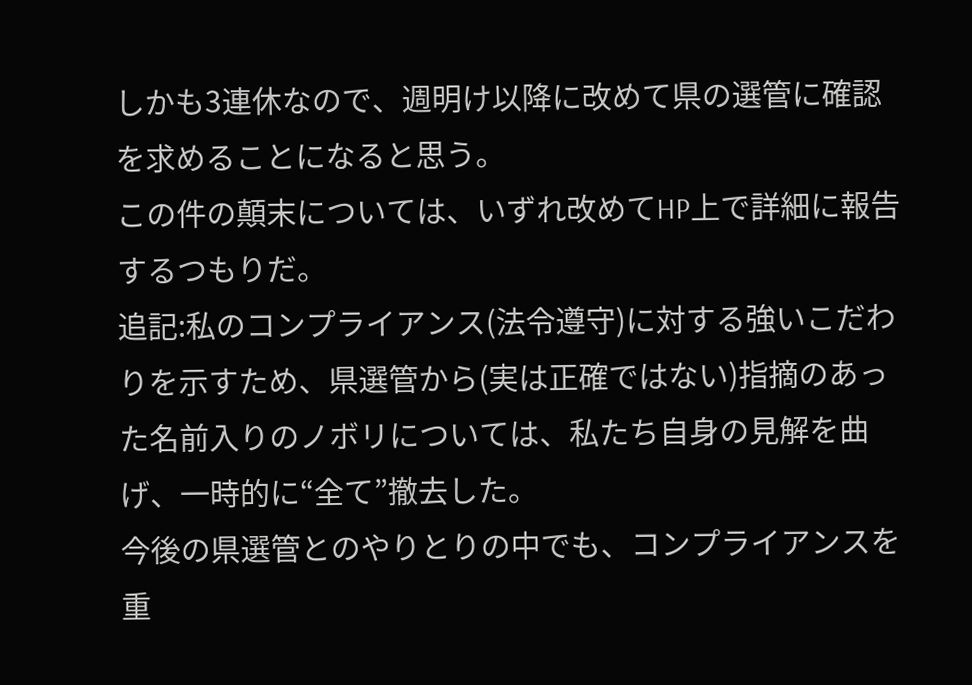しかも3連休なので、週明け以降に改めて県の選管に確認を求めることになると思う。
この件の顛末については、いずれ改めてHP上で詳細に報告するつもりだ。
追記:私のコンプライアンス(法令遵守)に対する強いこだわりを示すため、県選管から(実は正確ではない)指摘のあった名前入りのノボリについては、私たち自身の見解を曲げ、一時的に“全て”撤去した。
今後の県選管とのやりとりの中でも、コンプライアンスを重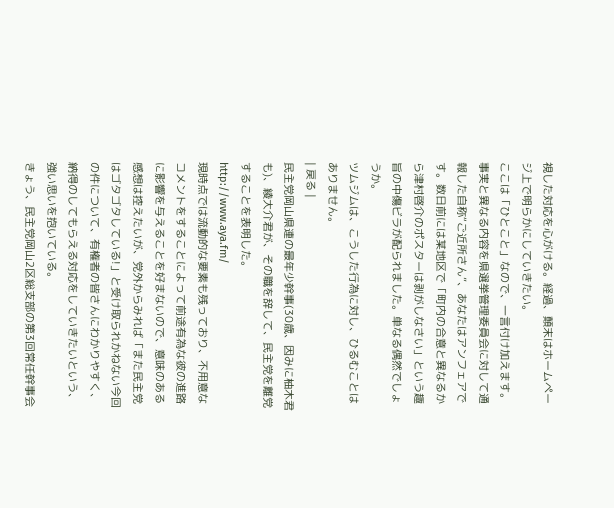視した対応を心がける。経過、顛末はホームページ上で明らかにしていきたい。
ここは「ひとこと」なので、一言付け加えます。事実と異なる内容を県選挙管理委員会に対して通報した自称“ご近所さん”、あなたはアンフェアです。数日前には某地区で「町内の合意と異なるから津村啓介のポスターは剥がしなさい」という趣旨の中傷ビラが配られました。単なる偶然でしょうか。
ツムジムは、こうした行為に対し、ひるむことはありません。
| 戻る |
民主党岡山県連の最年少幹事(30歳、因みに柚木君も)、綾大介君が、その職を辞して、民主党を離党することを表明した。
http://www.aya.fm/
現時点では流動的な要素も残っており、不用意なコメントをすることによって前途有為な彼の進路に影響を与えることを好まないので、意味のある感想は控えたいが、党外からみれば「また民主党はゴタゴタしている!」と受け取られかねない今回の件について、有権者の皆さんにわかりやすく、納得のしてもらえる対応をしていきたいという、強い思いを抱いている。
きょう、民主党岡山2区総支部の第3回常任幹事会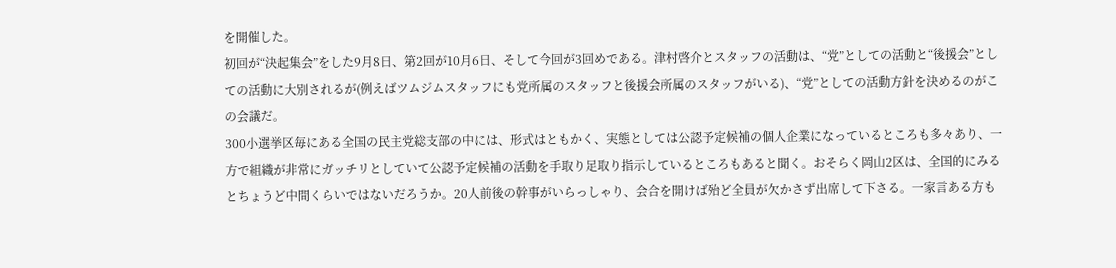を開催した。
初回が“決起集会”をした9月8日、第2回が10月6日、そして今回が3回めである。津村啓介とスタッフの活動は、“党”としての活動と“後援会”としての活動に大別されるが(例えばツムジムスタッフにも党所属のスタッフと後援会所属のスタッフがいる)、“党”としての活動方針を決めるのがこの会議だ。
300小選挙区毎にある全国の民主党総支部の中には、形式はともかく、実態としては公認予定候補の個人企業になっているところも多々あり、一方で組織が非常にガッチリとしていて公認予定候補の活動を手取り足取り指示しているところもあると聞く。おそらく岡山2区は、全国的にみるとちょうど中間くらいではないだろうか。20人前後の幹事がいらっしゃり、会合を開けば殆ど全員が欠かさず出席して下さる。一家言ある方も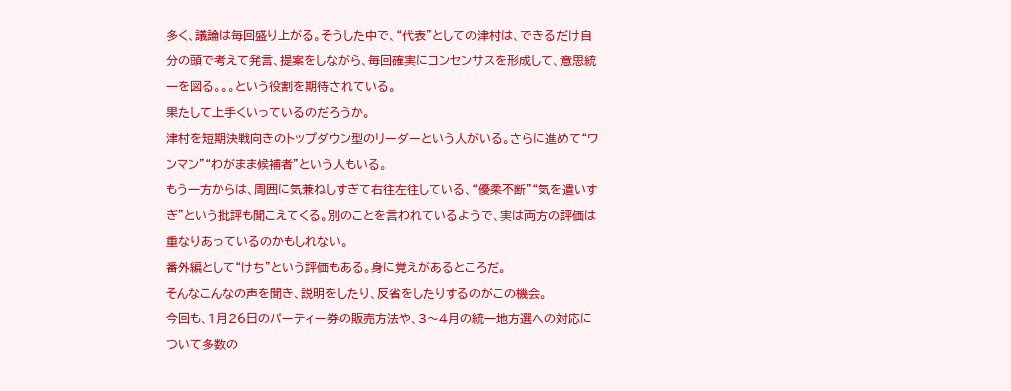多く、議論は毎回盛り上がる。そうした中で、“代表”としての津村は、できるだけ自分の頭で考えて発言、提案をしながら、毎回確実にコンセンサスを形成して、意思統一を図る。。。という役割を期待されている。
果たして上手くいっているのだろうか。
津村を短期決戦向きのトップダウン型のリーダーという人がいる。さらに進めて“ワンマン”“わがまま候補者”という人もいる。
もう一方からは、周囲に気兼ねしすぎて右往左往している、“優柔不断”“気を遣いすぎ”という批評も聞こえてくる。別のことを言われているようで、実は両方の評価は重なりあっているのかもしれない。
番外編として“けち”という評価もある。身に覚えがあるところだ。
そんなこんなの声を聞き、説明をしたり、反省をしたりするのがこの機会。
今回も、1月26日のパーティー券の販売方法や、3〜4月の統一地方選への対応について多数の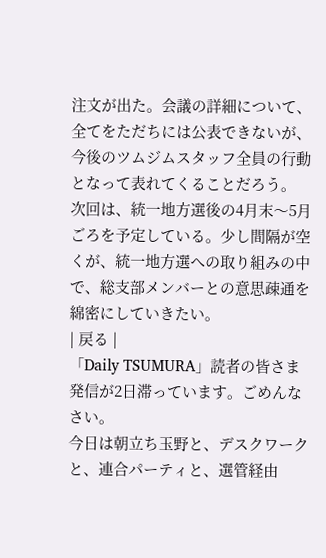注文が出た。会議の詳細について、全てをただちには公表できないが、今後のツムジムスタッフ全員の行動となって表れてくることだろう。
次回は、統一地方選後の4月末〜5月ごろを予定している。少し間隔が空くが、統一地方選への取り組みの中で、総支部メンバーとの意思疎通を綿密にしていきたい。
| 戻る |
「Daily TSUMURA」読者の皆さま
発信が2日滞っています。ごめんなさい。
今日は朝立ち玉野と、デスクワークと、連合パーティと、選管経由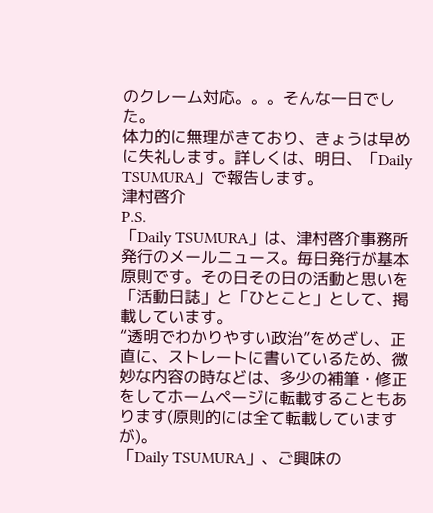のクレーム対応。。。そんな一日でした。
体力的に無理がきており、きょうは早めに失礼します。詳しくは、明日、「Daily TSUMURA」で報告します。
津村啓介
P.S.
「Daily TSUMURA」は、津村啓介事務所発行のメールニュース。毎日発行が基本原則です。その日その日の活動と思いを「活動日誌」と「ひとこと」として、掲載しています。
“透明でわかりやすい政治”をめざし、正直に、ストレートに書いているため、微妙な内容の時などは、多少の補筆・修正をしてホームページに転載することもあります(原則的には全て転載していますが)。
「Daily TSUMURA」、ご興味の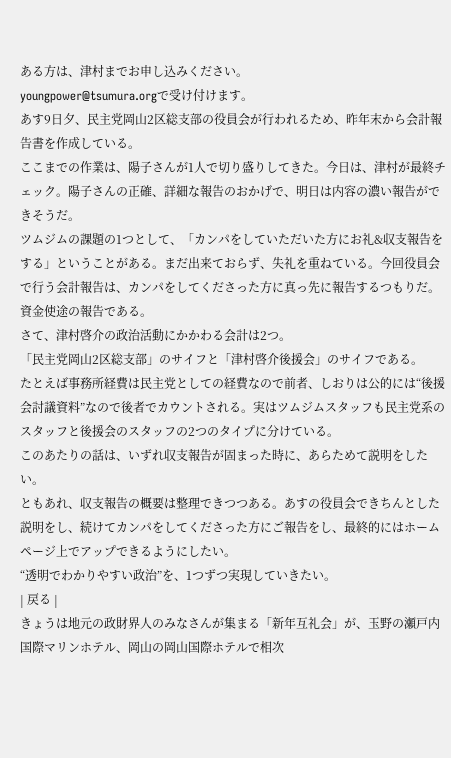ある方は、津村までお申し込みください。
youngpower@tsumura.orgで受け付けます。
あす9日夕、民主党岡山2区総支部の役員会が行われるため、昨年末から会計報告書を作成している。
ここまでの作業は、陽子さんが1人で切り盛りしてきた。今日は、津村が最終チェック。陽子さんの正確、詳細な報告のおかげで、明日は内容の濃い報告ができそうだ。
ツムジムの課題の1つとして、「カンパをしていただいた方にお礼&収支報告をする」ということがある。まだ出来ておらず、失礼を重ねている。今回役員会で行う会計報告は、カンパをしてくださった方に真っ先に報告するつもりだ。資金使途の報告である。
さて、津村啓介の政治活動にかかわる会計は2つ。
「民主党岡山2区総支部」のサイフと「津村啓介後援会」のサイフである。
たとえば事務所経費は民主党としての経費なので前者、しおりは公的には“後援会討議資料”なので後者でカウントされる。実はツムジムスタッフも民主党系のスタッフと後援会のスタッフの2つのタイプに分けている。
このあたりの話は、いずれ収支報告が固まった時に、あらためて説明をしたい。
ともあれ、収支報告の概要は整理できつつある。あすの役員会できちんとした説明をし、続けてカンパをしてくださった方にご報告をし、最終的にはホームページ上でアップできるようにしたい。
“透明でわかりやすい政治”を、1つずつ実現していきたい。
| 戻る |
きょうは地元の政財界人のみなさんが集まる「新年互礼会」が、玉野の瀬戸内国際マリンホテル、岡山の岡山国際ホテルで相次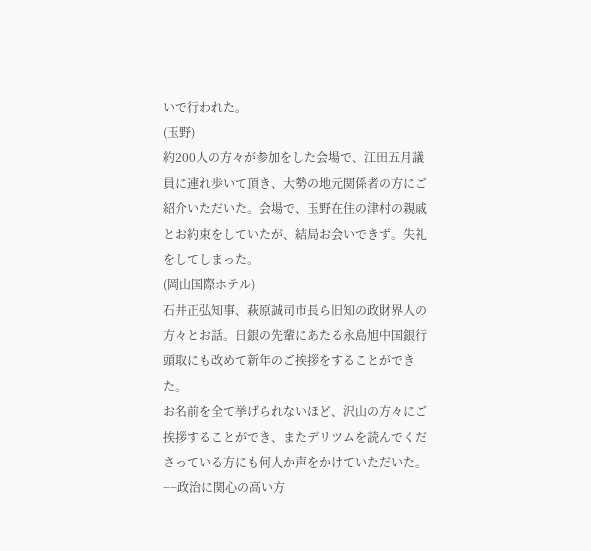いで行われた。
(玉野)
約200人の方々が参加をした会場で、江田五月議員に連れ歩いて頂き、大勢の地元関係者の方にご紹介いただいた。会場で、玉野在住の津村の親戚とお約束をしていたが、結局お会いできず。失礼をしてしまった。
(岡山国際ホテル)
石井正弘知事、萩原誠司市長ら旧知の政財界人の方々とお話。日銀の先輩にあたる永島旭中国銀行頭取にも改めて新年のご挨拶をすることができた。
お名前を全て挙げられないほど、沢山の方々にご挨拶することができ、またデリツムを読んでくださっている方にも何人か声をかけていただいた。
−−政治に関心の高い方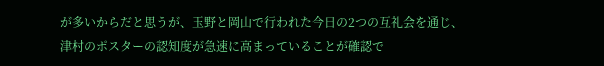が多いからだと思うが、玉野と岡山で行われた今日の2つの互礼会を通じ、津村のポスターの認知度が急速に高まっていることが確認で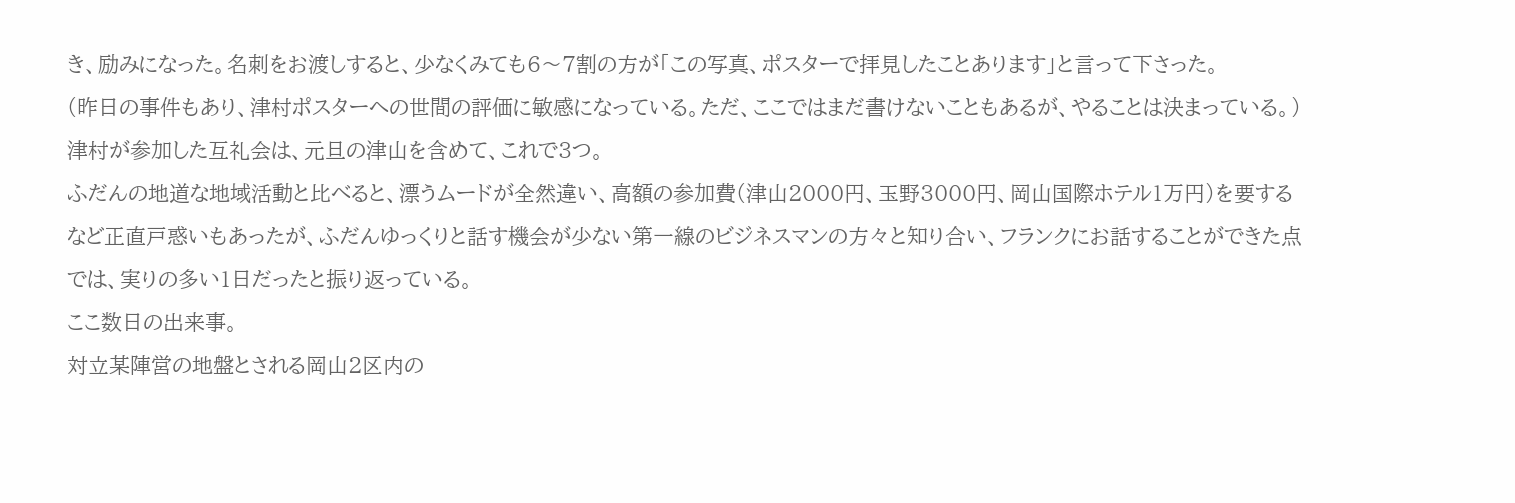き、励みになった。名刺をお渡しすると、少なくみても6〜7割の方が「この写真、ポスターで拝見したことあります」と言って下さった。
(昨日の事件もあり、津村ポスターへの世間の評価に敏感になっている。ただ、ここではまだ書けないこともあるが、やることは決まっている。)
津村が参加した互礼会は、元旦の津山を含めて、これで3つ。
ふだんの地道な地域活動と比べると、漂うムードが全然違い、高額の参加費(津山2000円、玉野3000円、岡山国際ホテル1万円)を要するなど正直戸惑いもあったが、ふだんゆっくりと話す機会が少ない第一線のビジネスマンの方々と知り合い、フランクにお話することができた点では、実りの多い1日だったと振り返っている。
ここ数日の出来事。
対立某陣営の地盤とされる岡山2区内の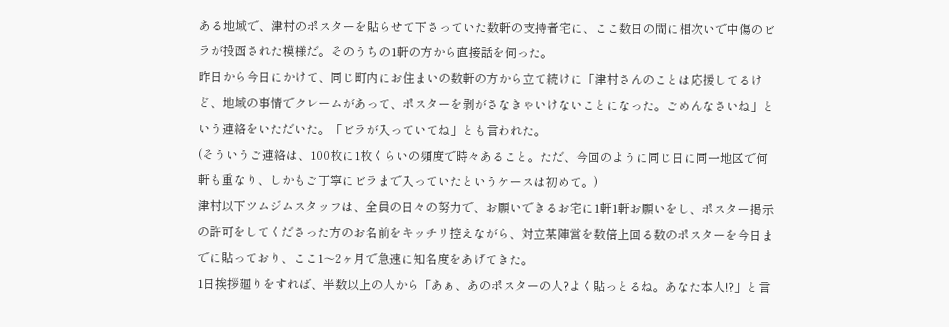ある地域で、津村のポスターを貼らせて下さっていた数軒の支持者宅に、ここ数日の間に相次いで中傷のビラが投函された模様だ。そのうちの1軒の方から直接話を伺った。
昨日から今日にかけて、同じ町内にお住まいの数軒の方から立て続けに「津村さんのことは応援してるけど、地域の事情でクレームがあって、ポスターを剥がさなきゃいけないことになった。ごめんなさいね」という連絡をいただいた。「ビラが入っていてね」とも言われた。
(そういうご連絡は、100枚に1枚くらいの頻度で時々あること。ただ、今回のように同じ日に同一地区で何軒も重なり、しかもご丁寧にビラまで入っていたというケースは初めて。)
津村以下ツムジムスタッフは、全員の日々の努力で、お願いできるお宅に1軒1軒お願いをし、ポスター掲示の許可をしてくださった方のお名前をキッチリ控えながら、対立某陣営を数倍上回る数のポスターを今日までに貼っており、ここ1〜2ヶ月で急速に知名度をあげてきた。
1日挨拶廻りをすれば、半数以上の人から「あぁ、あのポスターの人?よく貼っとるね。あなた本人!?」と言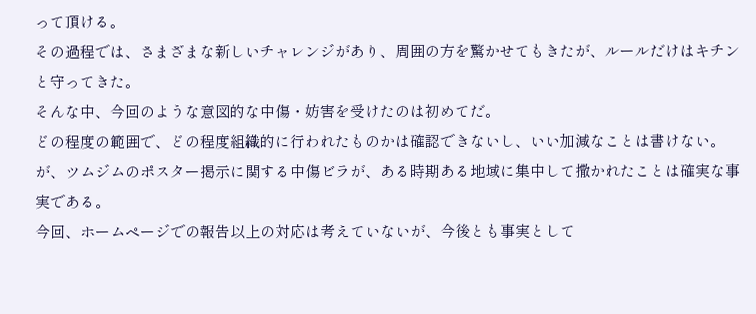って頂ける。
その過程では、さまざまな新しいチャレンジがあり、周囲の方を驚かせてもきたが、ルールだけはキチンと守ってきた。
そんな中、今回のような意図的な中傷・妨害を受けたのは初めてだ。
どの程度の範囲で、どの程度組織的に行われたものかは確認できないし、いい加減なことは書けない。
が、ツムジムのポスター掲示に関する中傷ビラが、ある時期ある地域に集中して撒かれたことは確実な事実である。
今回、ホームページでの報告以上の対応は考えていないが、今後とも事実として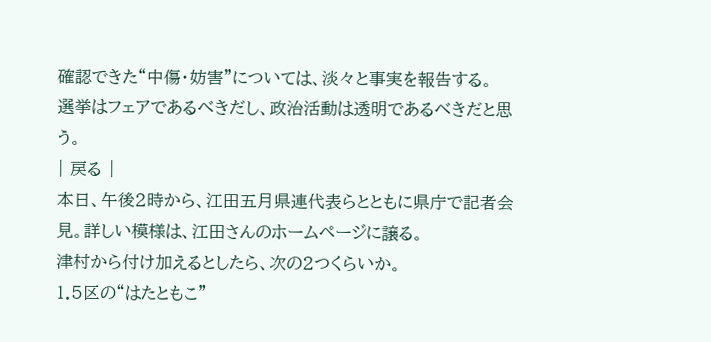確認できた“中傷・妨害”については、淡々と事実を報告する。
選挙はフェアであるべきだし、政治活動は透明であるべきだと思う。
| 戻る |
本日、午後2時から、江田五月県連代表らとともに県庁で記者会見。詳しい模様は、江田さんのホームページに譲る。
津村から付け加えるとしたら、次の2つくらいか。
1.5区の“はたともこ”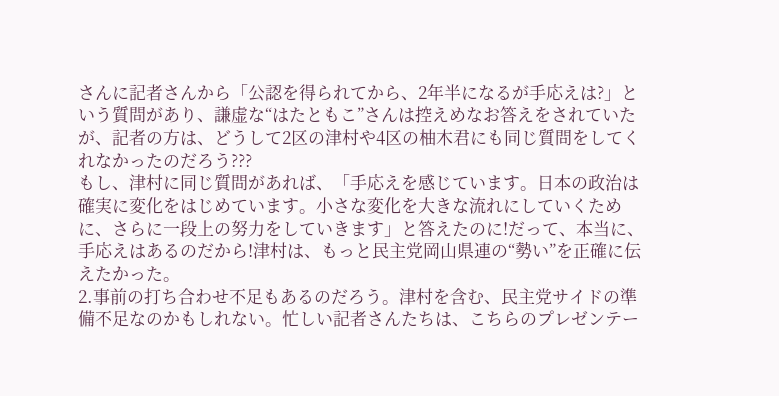さんに記者さんから「公認を得られてから、2年半になるが手応えは?」という質問があり、謙虚な“はたともこ”さんは控えめなお答えをされていたが、記者の方は、どうして2区の津村や4区の柚木君にも同じ質問をしてくれなかったのだろう???
もし、津村に同じ質問があれば、「手応えを感じています。日本の政治は確実に変化をはじめています。小さな変化を大きな流れにしていくために、さらに一段上の努力をしていきます」と答えたのに!だって、本当に、手応えはあるのだから!津村は、もっと民主党岡山県連の“勢い”を正確に伝えたかった。
2.事前の打ち合わせ不足もあるのだろう。津村を含む、民主党サイドの準備不足なのかもしれない。忙しい記者さんたちは、こちらのプレゼンテー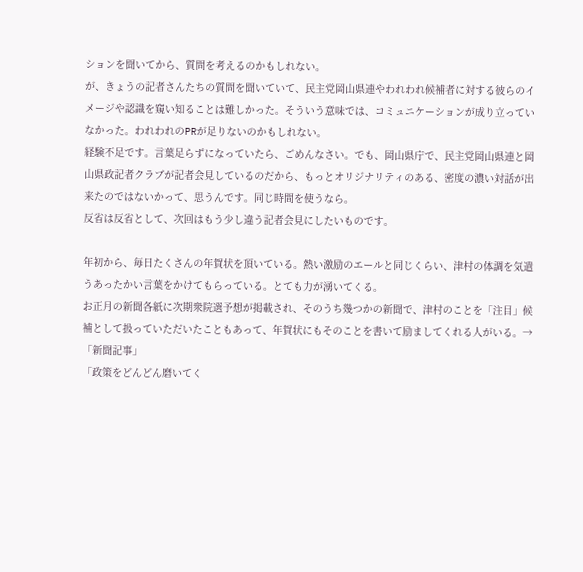ションを聞いてから、質問を考えるのかもしれない。
が、きょうの記者さんたちの質問を聞いていて、民主党岡山県連やわれわれ候補者に対する彼らのイメージや認識を窺い知ることは難しかった。そういう意味では、コミュニケーションが成り立っていなかった。われわれのPRが足りないのかもしれない。
経験不足です。言葉足らずになっていたら、ごめんなさい。でも、岡山県庁で、民主党岡山県連と岡山県政記者クラブが記者会見しているのだから、もっとオリジナリティのある、密度の濃い対話が出来たのではないかって、思うんです。同じ時間を使うなら。
反省は反省として、次回はもう少し違う記者会見にしたいものです。

年初から、毎日たくさんの年賀状を頂いている。熱い激励のエールと同じくらい、津村の体調を気遣うあったかい言葉をかけてもらっている。とても力が湧いてくる。
お正月の新聞各紙に次期衆院選予想が掲載され、そのうち幾つかの新聞で、津村のことを「注目」候補として扱っていただいたこともあって、年賀状にもそのことを書いて励ましてくれる人がいる。→「新聞記事」
「政策をどんどん磨いてく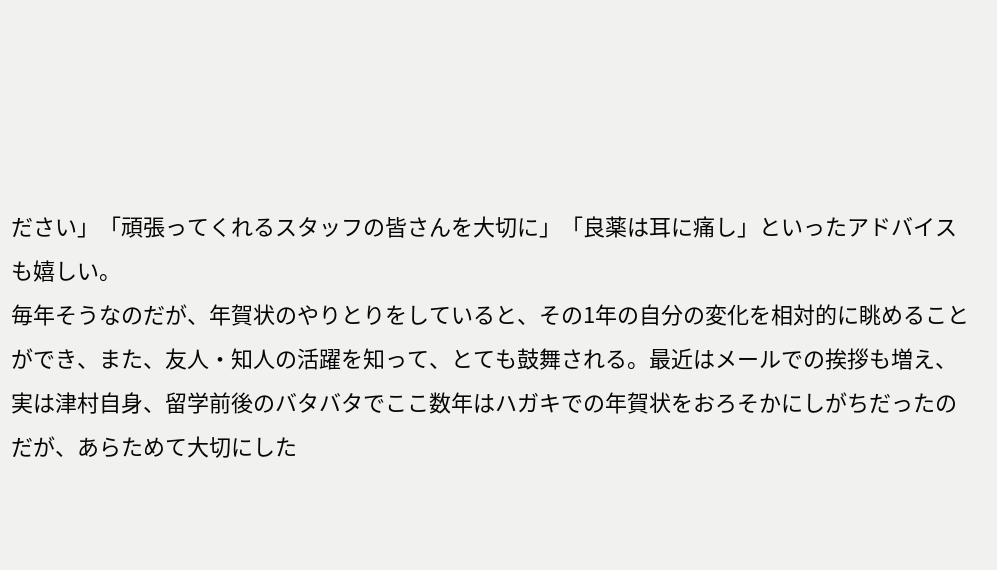ださい」「頑張ってくれるスタッフの皆さんを大切に」「良薬は耳に痛し」といったアドバイスも嬉しい。
毎年そうなのだが、年賀状のやりとりをしていると、その1年の自分の変化を相対的に眺めることができ、また、友人・知人の活躍を知って、とても鼓舞される。最近はメールでの挨拶も増え、実は津村自身、留学前後のバタバタでここ数年はハガキでの年賀状をおろそかにしがちだったのだが、あらためて大切にした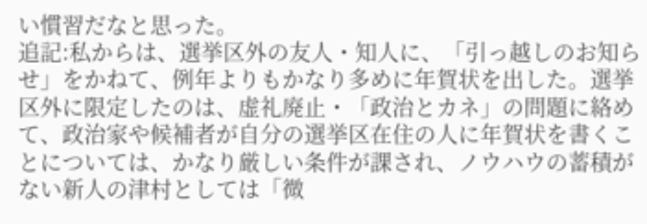い慣習だなと思った。
追記:私からは、選挙区外の友人・知人に、「引っ越しのお知らせ」をかねて、例年よりもかなり多めに年賀状を出した。選挙区外に限定したのは、虚礼廃止・「政治とカネ」の問題に絡めて、政治家や候補者が自分の選挙区在住の人に年賀状を書くことについては、かなり厳しい条件が課され、ノウハウの蓄積がない新人の津村としては「微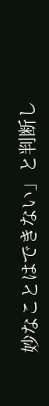妙なことはできない」と判断し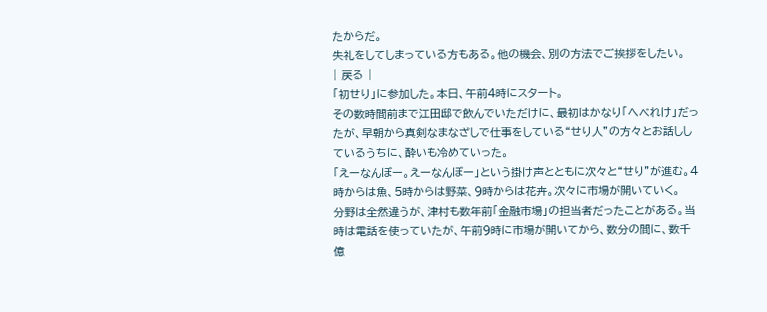たからだ。
失礼をしてしまっている方もある。他の機会、別の方法でご挨拶をしたい。
| 戻る |
「初せり」に参加した。本日、午前4時にスタート。
その数時間前まで江田邸で飲んでいただけに、最初はかなり「へべれけ」だったが、早朝から真剣なまなざしで仕事をしている“せり人”の方々とお話ししているうちに、酔いも冷めていった。
「えーなんぼー。えーなんぼー」という掛け声とともに次々と“せり”が進む。4時からは魚、5時からは野菜、9時からは花卉。次々に市場が開いていく。
分野は全然違うが、津村も数年前「金融市場」の担当者だったことがある。当時は電話を使っていたが、午前9時に市場が開いてから、数分の間に、数千億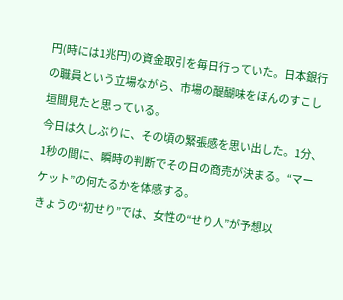円(時には1兆円)の資金取引を毎日行っていた。日本銀行の職員という立場ながら、市場の醍醐味をほんのすこし垣間見たと思っている。
今日は久しぶりに、その頃の緊張感を思い出した。1分、1秒の間に、瞬時の判断でその日の商売が決まる。“マーケット”の何たるかを体感する。
きょうの“初せり”では、女性の“せり人”が予想以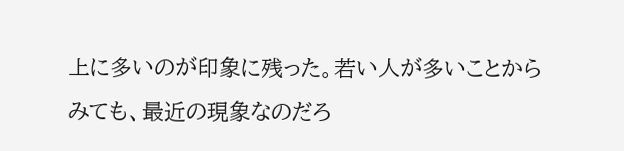上に多いのが印象に残った。若い人が多いことからみても、最近の現象なのだろ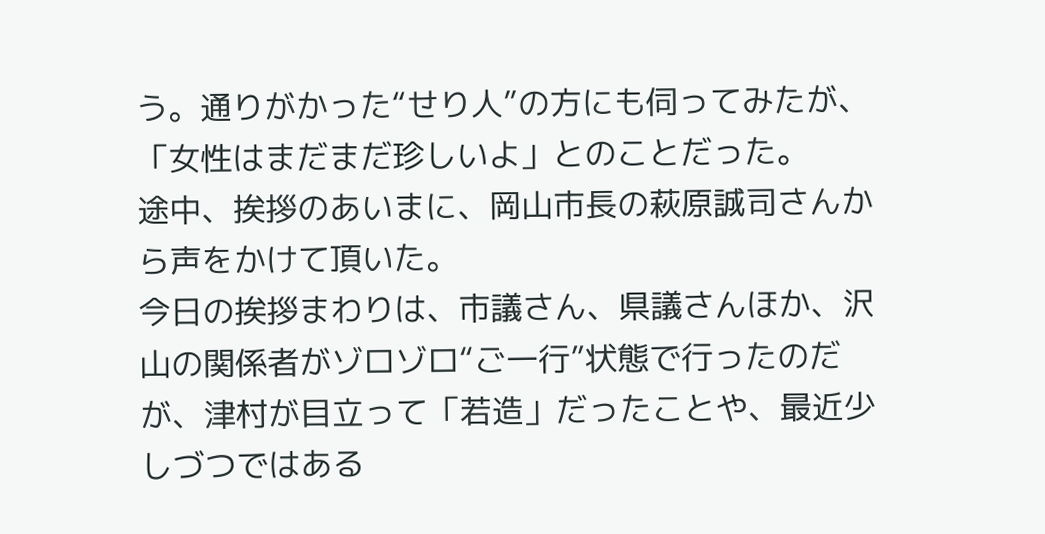う。通りがかった“せり人”の方にも伺ってみたが、「女性はまだまだ珍しいよ」とのことだった。
途中、挨拶のあいまに、岡山市長の萩原誠司さんから声をかけて頂いた。
今日の挨拶まわりは、市議さん、県議さんほか、沢山の関係者がゾロゾロ“ご一行”状態で行ったのだが、津村が目立って「若造」だったことや、最近少しづつではある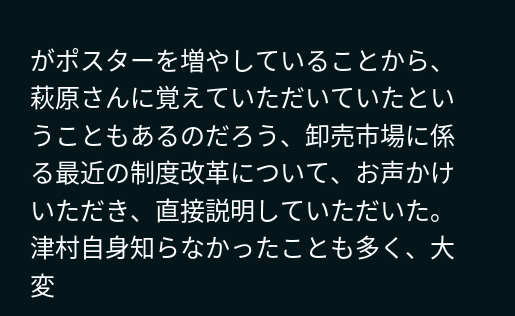がポスターを増やしていることから、萩原さんに覚えていただいていたということもあるのだろう、卸売市場に係る最近の制度改革について、お声かけいただき、直接説明していただいた。津村自身知らなかったことも多く、大変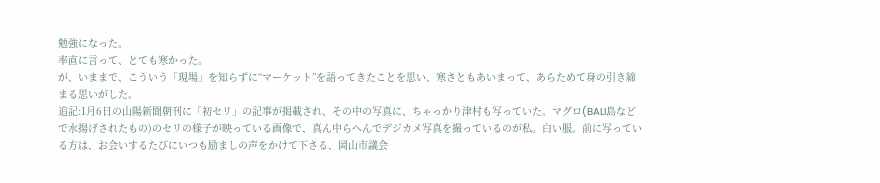勉強になった。
率直に言って、とても寒かった。
が、いままで、こういう「現場」を知らずに“マーケット”を語ってきたことを思い、寒さともあいまって、あらためて身の引き締まる思いがした。
追記:1月6日の山陽新聞朝刊に「初セリ」の記事が掲載され、その中の写真に、ちゃっかり津村も写っていた。マグロ(BALI島などで水揚げされたもの)のセリの様子が映っている画像で、真ん中らへんでデジカメ写真を撮っているのが私。白い服。前に写っている方は、お会いするたびにいつも励ましの声をかけて下さる、岡山市議会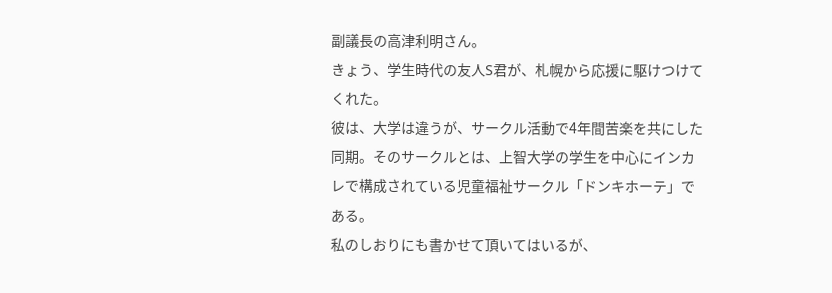副議長の高津利明さん。
きょう、学生時代の友人S君が、札幌から応援に駆けつけてくれた。
彼は、大学は違うが、サークル活動で4年間苦楽を共にした同期。そのサークルとは、上智大学の学生を中心にインカレで構成されている児童福祉サークル「ドンキホーテ」である。
私のしおりにも書かせて頂いてはいるが、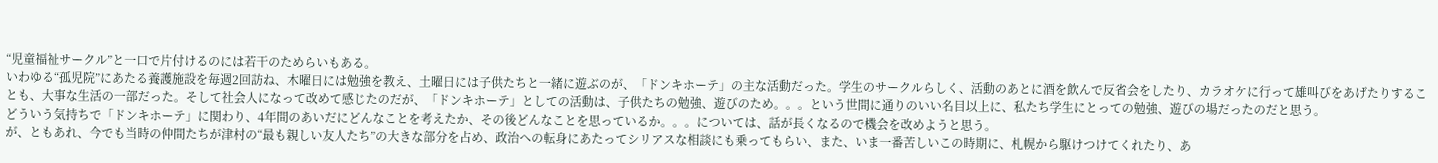“児童福祉サークル”と一口で片付けるのには若干のためらいもある。
いわゆる“孤児院”にあたる養護施設を毎週2回訪ね、木曜日には勉強を教え、土曜日には子供たちと一緒に遊ぶのが、「ドンキホーテ」の主な活動だった。学生のサークルらしく、活動のあとに酒を飲んで反省会をしたり、カラオケに行って雄叫びをあげたりすることも、大事な生活の一部だった。そして社会人になって改めて感じたのだが、「ドンキホーテ」としての活動は、子供たちの勉強、遊びのため。。。という世間に通りのいい名目以上に、私たち学生にとっての勉強、遊びの場だったのだと思う。
どういう気持ちで「ドンキホーテ」に関わり、4年間のあいだにどんなことを考えたか、その後どんなことを思っているか。。。については、話が長くなるので機会を改めようと思う。
が、ともあれ、今でも当時の仲間たちが津村の“最も親しい友人たち”の大きな部分を占め、政治への転身にあたってシリアスな相談にも乗ってもらい、また、いま一番苦しいこの時期に、札幌から駆けつけてくれたり、あ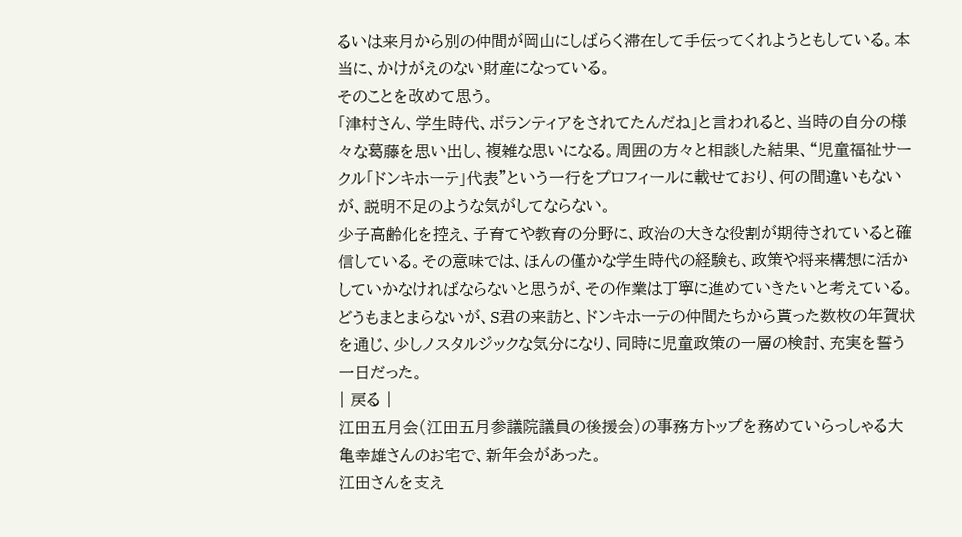るいは来月から別の仲間が岡山にしばらく滞在して手伝ってくれようともしている。本当に、かけがえのない財産になっている。
そのことを改めて思う。
「津村さん、学生時代、ボランティアをされてたんだね」と言われると、当時の自分の様々な葛藤を思い出し、複雑な思いになる。周囲の方々と相談した結果、“児童福祉サークル「ドンキホーテ」代表”という一行をプロフィールに載せており、何の間違いもないが、説明不足のような気がしてならない。
少子高齢化を控え、子育てや教育の分野に、政治の大きな役割が期待されていると確信している。その意味では、ほんの僅かな学生時代の経験も、政策や将来構想に活かしていかなければならないと思うが、その作業は丁寧に進めていきたいと考えている。
どうもまとまらないが、S君の来訪と、ドンキホーテの仲間たちから貰った数枚の年賀状を通じ、少しノスタルジックな気分になり、同時に児童政策の一層の検討、充実を誓う一日だった。
| 戻る |
江田五月会(江田五月参議院議員の後援会)の事務方トップを務めていらっしゃる大亀幸雄さんのお宅で、新年会があった。
江田さんを支え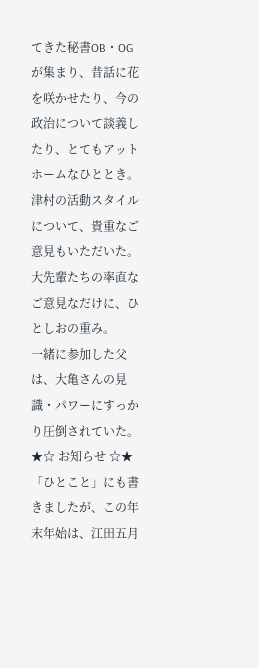てきた秘書OB・OGが集まり、昔話に花を咲かせたり、今の政治について談義したり、とてもアットホームなひととき。
津村の活動スタイルについて、貴重なご意見もいただいた。大先輩たちの率直なご意見なだけに、ひとしおの重み。
一緒に参加した父は、大亀さんの見識・パワーにすっかり圧倒されていた。
★☆ お知らせ ☆★
「ひとこと」にも書きましたが、この年末年始は、江田五月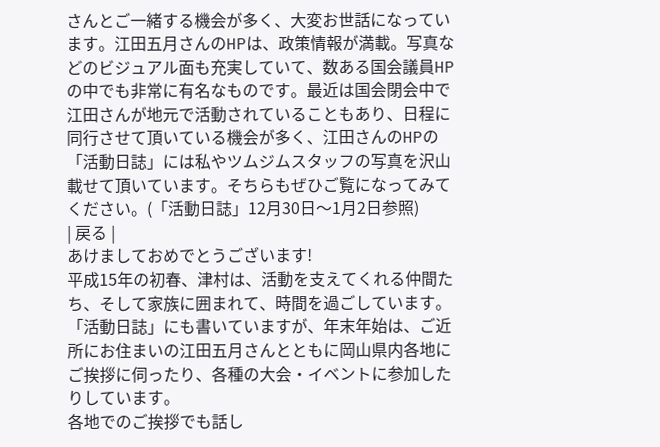さんとご一緒する機会が多く、大変お世話になっています。江田五月さんのHPは、政策情報が満載。写真などのビジュアル面も充実していて、数ある国会議員HPの中でも非常に有名なものです。最近は国会閉会中で江田さんが地元で活動されていることもあり、日程に同行させて頂いている機会が多く、江田さんのHPの「活動日誌」には私やツムジムスタッフの写真を沢山載せて頂いています。そちらもぜひご覧になってみてください。(「活動日誌」12月30日〜1月2日参照)
| 戻る |
あけましておめでとうございます!
平成15年の初春、津村は、活動を支えてくれる仲間たち、そして家族に囲まれて、時間を過ごしています。
「活動日誌」にも書いていますが、年末年始は、ご近所にお住まいの江田五月さんとともに岡山県内各地にご挨拶に伺ったり、各種の大会・イベントに参加したりしています。
各地でのご挨拶でも話し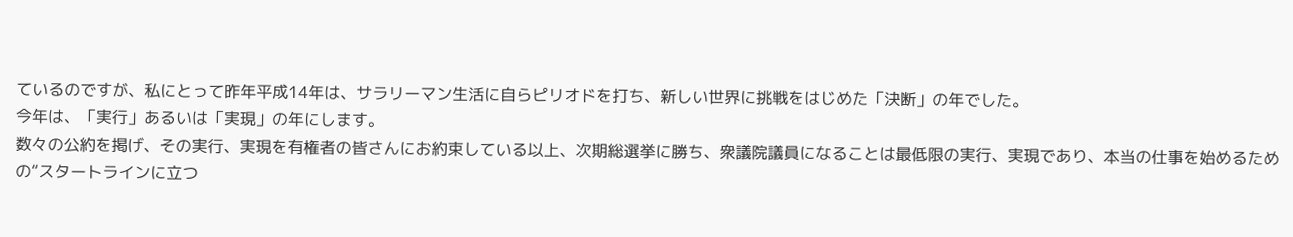ているのですが、私にとって昨年平成14年は、サラリーマン生活に自らピリオドを打ち、新しい世界に挑戦をはじめた「決断」の年でした。
今年は、「実行」あるいは「実現」の年にします。
数々の公約を掲げ、その実行、実現を有権者の皆さんにお約束している以上、次期総選挙に勝ち、衆議院議員になることは最低限の実行、実現であり、本当の仕事を始めるための“スタートラインに立つ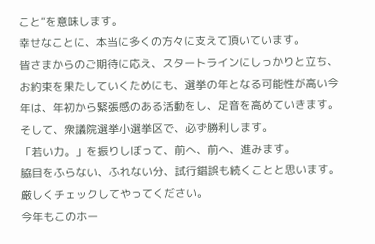こと”を意味します。
幸せなことに、本当に多くの方々に支えて頂いています。
皆さまからのご期待に応え、スタートラインにしっかりと立ち、お約束を果たしていくためにも、選挙の年となる可能性が高い今年は、年初から緊張感のある活動をし、足音を高めていきます。
そして、衆議院選挙小選挙区で、必ず勝利します。
「若い力。」を振りしぼって、前へ、前へ、進みます。
脇目をふらない、ふれない分、試行錯誤も続くことと思います。厳しくチェックしてやってください。
今年もこのホー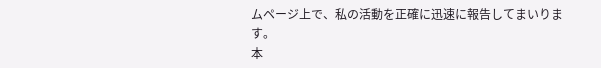ムページ上で、私の活動を正確に迅速に報告してまいります。
本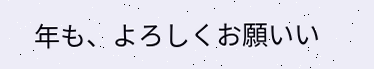年も、よろしくお願いい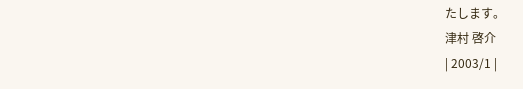たします。
津村 啓介
| 2003/1 |